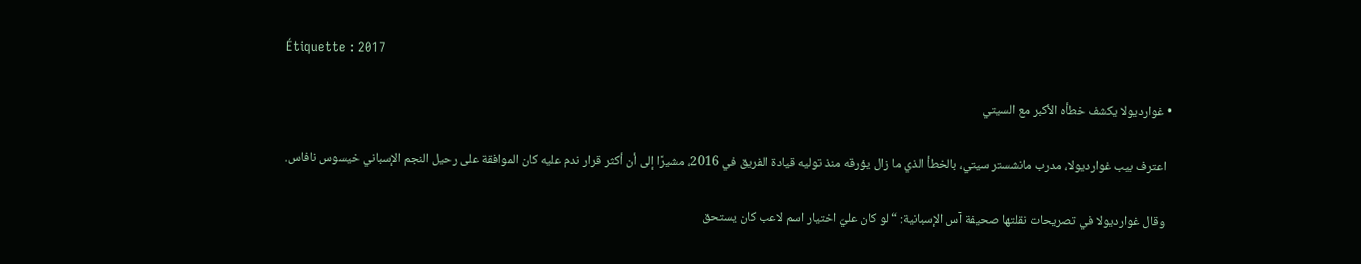Étiquette : 2017

  • غوارديولا يكشف خطأه الأكبر مع السيتي

    اعترف بيب غوارديولا، مدرب مانشستر سيتي، بالخطأ الذي ما زال يؤرقه منذ توليه قيادة الفريق في 2016، مشيرًا إلى أن أكثر قرار ندم عليه كان الموافقة على رحيل النجم الإسباني خيسوس نافاس.

    وقال غوارديولا في تصريحات نقلتها صحيفة آس الإسبانية: “لو كان عليّ اختيار اسم لاعب كان يستحق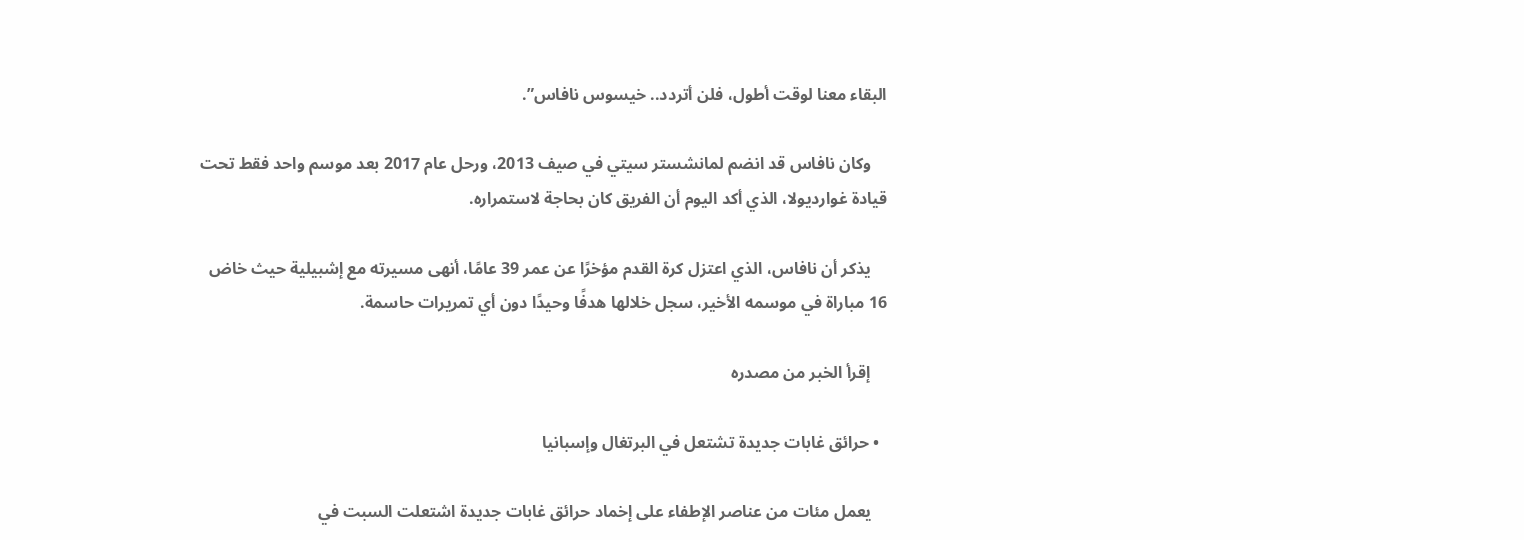البقاء معنا لوقت أطول، فلن أتردد.. خيسوس نافاس”.

    وكان نافاس قد انضم لمانشستر سيتي في صيف 2013، ورحل عام 2017 بعد موسم واحد فقط تحت قيادة غوارديولا، الذي أكد اليوم أن الفريق كان بحاجة لاستمراره.

    يذكر أن نافاس، الذي اعتزل كرة القدم مؤخرًا عن عمر 39 عامًا، أنهى مسيرته مع إشبيلية حيث خاض 16 مباراة في موسمه الأخير، سجل خلالها هدفًا وحيدًا دون أي تمريرات حاسمة.

    إقرأ الخبر من مصدره

  • حرائق غابات جديدة تشتعل في البرتغال وإسبانيا

    يعمل مئات من عناصر الإطفاء على إخماد حرائق غابات جديدة اشتعلت السبت في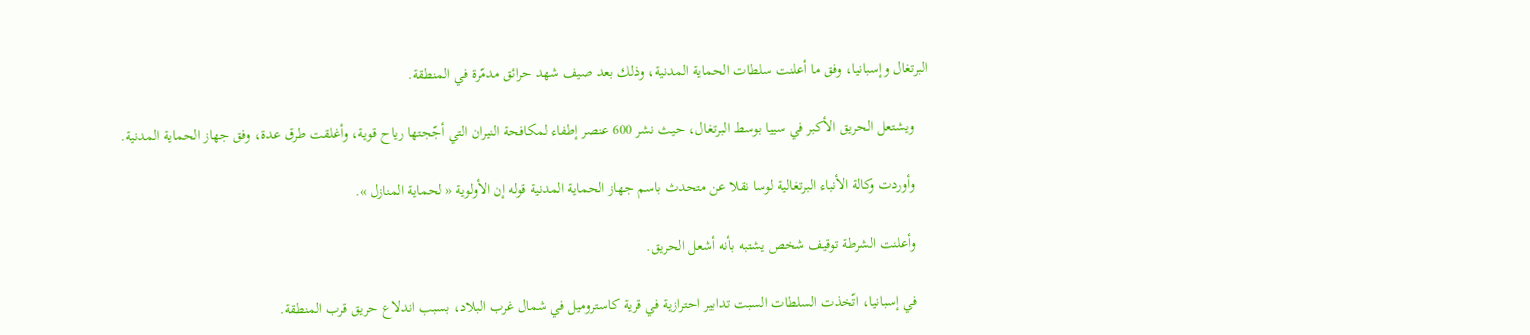البرتغال وإسبانيا، وفق ما أعلنت سلطات الحماية المدنية، وذلك بعد صيف شهد حرائق مدمّرة في المنطقة.

    ويشتعل الحريق الأكبر في سييا بوسط البرتغال، حيث نشر 600 عنصر إطفاء لمكافحة النيران التي أجّجتها رياح قوية، وأغلقت طرق عدة، وفق جهاز الحماية المدنية.

    وأوردت وكالة الأنباء البرتغالية لوسا نقلا عن متحدث باسم جهاز الحماية المدنية قوله إن الأولوية « لحماية المنازل ».

    وأعلنت الشرطة توقيف شخص يشتبه بأنه أشعل الحريق.

    في إسبانيا، اتّخذت السلطات السبت تدابير احترازية في قرية كاستروميل في شمال غرب البلاد، بسبب اندلاع حريق قرب المنطقة.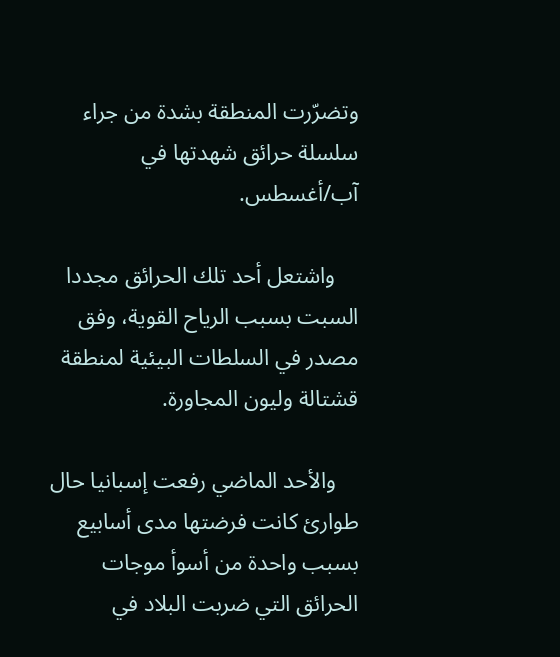وتضرّرت المنطقة بشدة من جراء سلسلة حرائق شهدتها في آب/أغسطس.

    واشتعل أحد تلك الحرائق مجددا السبت بسبب الرياح القوية، وفق مصدر في السلطات البيئية لمنطقة قشتالة وليون المجاورة.

    والأحد الماضي رفعت إسبانيا حال طوارئ كانت فرضتها مدى أسابيع بسبب واحدة من أسوأ موجات الحرائق التي ضربت البلاد في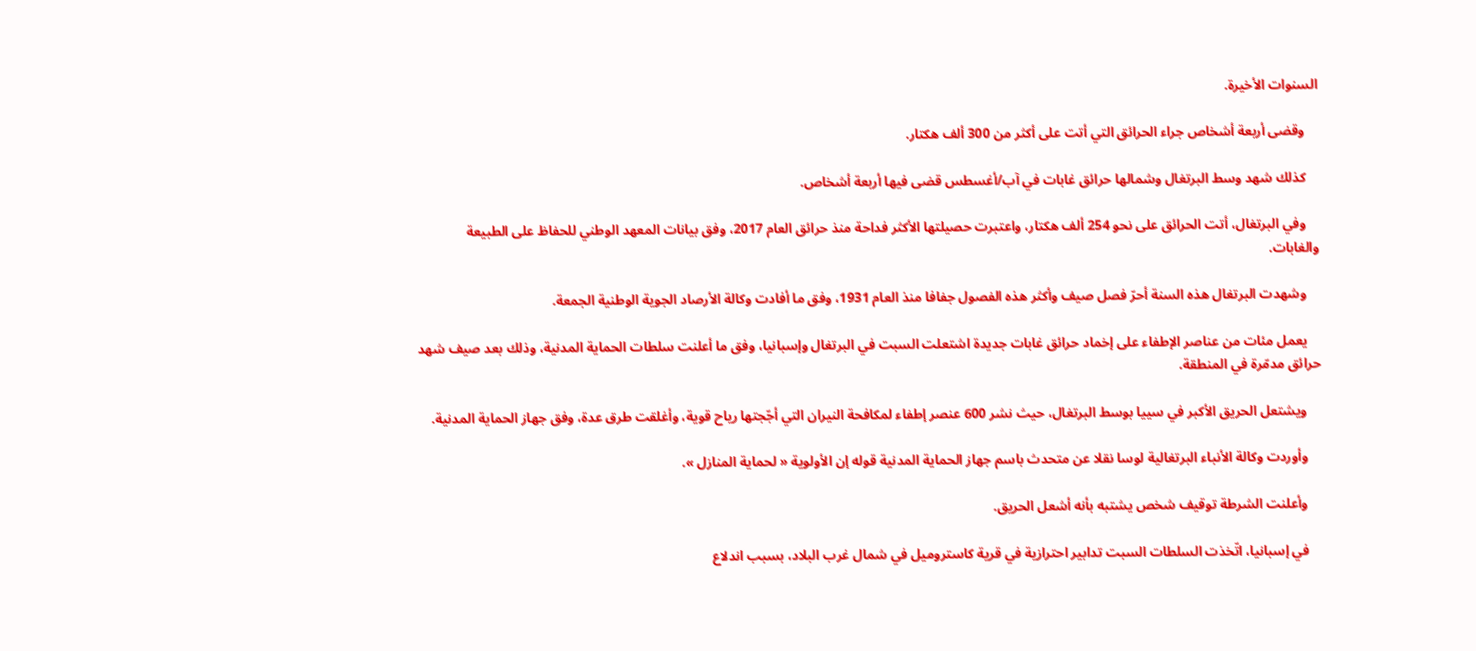السنوات الأخيرة.

    وقضى أربعة أشخاص جراء الحرائق التي أتت على أكثر من 300 ألف هكتار.

    كذلك شهد وسط البرتغال وشمالها حرائق غابات في آب/أغسطس قضى فيها أربعة أشخاص.

    وفي البرتغال، أتت الحرائق على نحو 254 ألف هكتار، واعتبرت حصيلتها الأكثر فداحة منذ حرائق العام 2017، وفق بيانات المعهد الوطني للحفاظ على الطبيعة والغابات.

    وشهدت البرتغال هذه السنة أحرّ فصل صيف وأكثر هذه الفصول جفافا منذ العام 1931، وفق ما أفادت وكالة الأرصاد الجوية الوطنية الجمعة.

    يعمل مئات من عناصر الإطفاء على إخماد حرائق غابات جديدة اشتعلت السبت في البرتغال وإسبانيا، وفق ما أعلنت سلطات الحماية المدنية، وذلك بعد صيف شهد حرائق مدمّرة في المنطقة.

    ويشتعل الحريق الأكبر في سييا بوسط البرتغال، حيث نشر 600 عنصر إطفاء لمكافحة النيران التي أجّجتها رياح قوية، وأغلقت طرق عدة، وفق جهاز الحماية المدنية.

    وأوردت وكالة الأنباء البرتغالية لوسا نقلا عن متحدث باسم جهاز الحماية المدنية قوله إن الأولوية « لحماية المنازل ».

    وأعلنت الشرطة توقيف شخص يشتبه بأنه أشعل الحريق.

    في إسبانيا، اتّخذت السلطات السبت تدابير احترازية في قرية كاستروميل في شمال غرب البلاد، بسبب اندلاع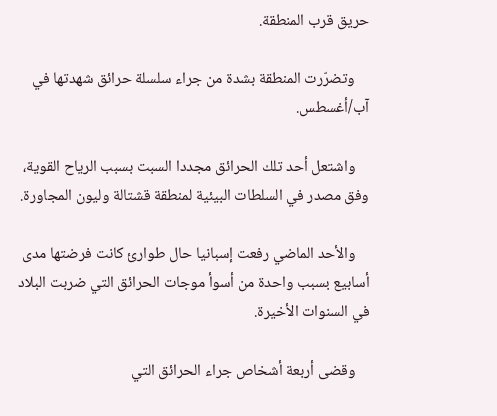حريق قرب المنطقة.

    وتضرّرت المنطقة بشدة من جراء سلسلة حرائق شهدتها في آب/أغسطس.

    واشتعل أحد تلك الحرائق مجددا السبت بسبب الرياح القوية، وفق مصدر في السلطات البيئية لمنطقة قشتالة وليون المجاورة.

    والأحد الماضي رفعت إسبانيا حال طوارئ كانت فرضتها مدى أسابيع بسبب واحدة من أسوأ موجات الحرائق التي ضربت البلاد في السنوات الأخيرة.

    وقضى أربعة أشخاص جراء الحرائق التي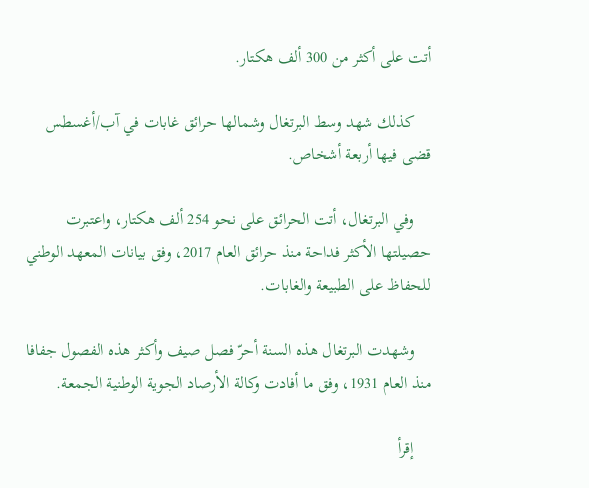أتت على أكثر من 300 ألف هكتار.

    كذلك شهد وسط البرتغال وشمالها حرائق غابات في آب/أغسطس قضى فيها أربعة أشخاص.

    وفي البرتغال، أتت الحرائق على نحو 254 ألف هكتار، واعتبرت حصيلتها الأكثر فداحة منذ حرائق العام 2017، وفق بيانات المعهد الوطني للحفاظ على الطبيعة والغابات.

    وشهدت البرتغال هذه السنة أحرّ فصل صيف وأكثر هذه الفصول جفافا منذ العام 1931، وفق ما أفادت وكالة الأرصاد الجوية الوطنية الجمعة.

    إقرأ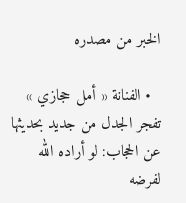الخبر من مصدره

  • الفنانة « أمل حجازي » تفجر الجدل من جديد بحديثها عن الحجاب: لو أراده الله لفرضه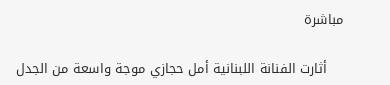مباشرة

    أثارت الفنانة اللبنانية أمل حجازي موجة واسعة من الجدل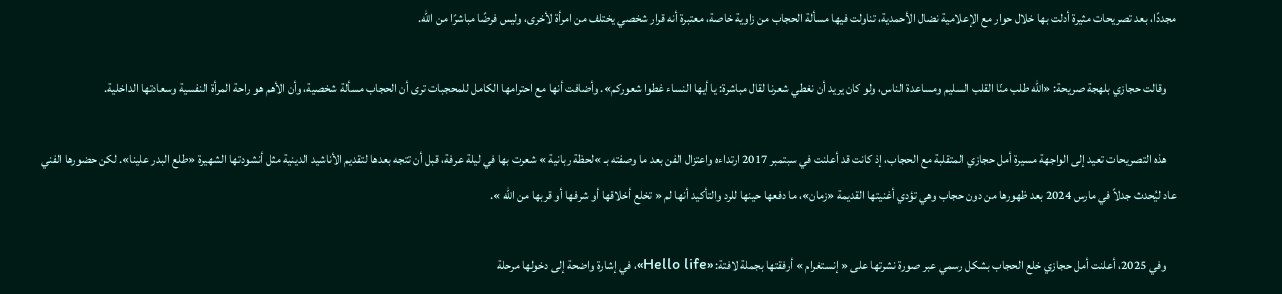مجددًا، بعد تصريحات مثيرة أدلت بها خلال حوار مع الإعلامية نضال الأحمدية، تناولت فيها مسألة الحجاب من زاوية خاصة، معتبرة أنه قرار شخصي يختلف من امرأة لأخرى، وليس فرضًا مباشرًا من الله.

    وقالت حجازي بلهجة صريحة: «الله طلب منّا القلب السليم ومساعدة الناس، ولو كان يريد أن نغطي شعرنا لقال مباشرة: يا أيها النساء غطوا شعوركم». وأضافت أنها مع احترامها الكامل للمحجبات ترى أن الحجاب مسألة شخصية، وأن الأهم هو راحة المرأة النفسية وسعادتها الداخلية.

    هذه التصريحات تعيد إلى الواجهة مسيرة أمل حجازي المتقلبة مع الحجاب، إذ كانت قد أعلنت في سبتمبر 2017 ارتداءه واعتزال الفن بعد ما وصفته بـ »لحظة ربانية » شعرت بها في ليلة عرفة، قبل أن تتجه بعدها لتقديم الأناشيد الدينية مثل أنشودتها الشهيرة «طلع البدر علينا». لكن حضورها الفني عاد ليُحدث جدلاً في مارس 2024 بعد ظهورها من دون حجاب وهي تؤدي أغنيتها القديمة «زمان»، ما دفعها حينها للرد والتأكيد أنها لم « تخلع أخلاقها أو شرفها أو قربها من الله ».

    وفي 2025، أعلنت أمل حجازي خلع الحجاب بشكل رسمي عبر صورة نشرتها على « إنستغرام » أرفقتها بجملة لافتة: «Hello life»، في إشارة واضحة إلى دخولها مرحلة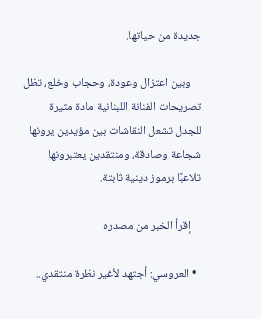جديدة من حياتها.

    وبين اعتزال وعودة، وحجاب وخلع، تظل تصريحات الفنانة اللبنانية مادة مثيرة للجدل تشعل النقاشات بين مؤيدين يرونها شجاعة وصادقة، ومنتقدين يعتبرونها تلاعبًا برموز دينية ثابتة.

    إقرأ الخبر من مصدره

  • العروسي: أجتهد لأغير نظرة منتقدي..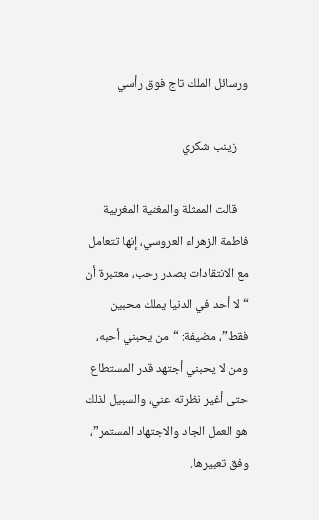ورسائل الملك تاج فوق رأسي

    زينب شكري

    قالت الممثلة والمغنية المغربية فاطمة الزهراء العروسي، إنها تتعامل مع الانتقادات بصدر رحب، معتبرة أن “لا أحد في الدنيا يملك محبين فقط”، مضيفة: “من يحبني أحبه، ومن لا يحبني أجتهد قدر المستطاع حتى أغير نظرته عني، والسبيل لذلك هو العمل الجاد والاجتهاد المستمر”، وفق تعبيرها.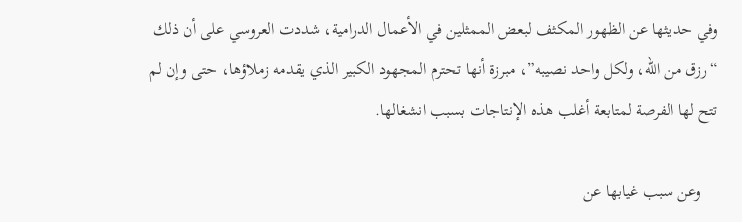وفي حديثها عن الظهور المكثف لبعض الممثلين في الأعمال الدرامية، شددت العروسي على أن ذلك “رزق من الله، ولكل واحد نصيبه”، مبرزة أنها تحترم المجهود الكبير الذي يقدمه زملاؤها، حتى وإن لم تتح لها الفرصة لمتابعة أغلب هذه الإنتاجات بسبب انشغالها.

    وعن سبب غيابها عن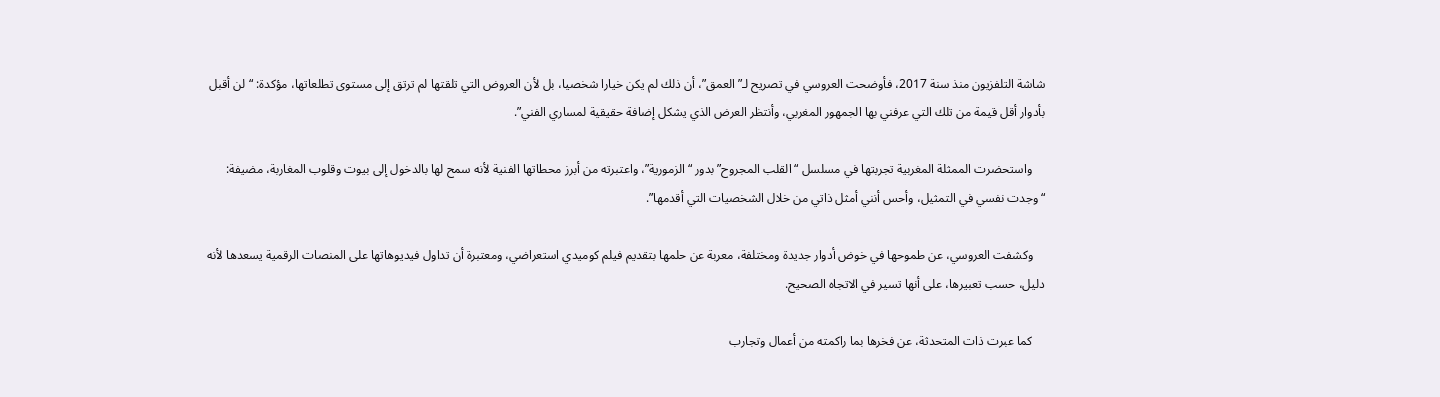شاشة التلفزيون منذ سنة 2017، فأوضحت العروسي في تصريح لـ”العمق”، أن ذلك لم يكن خيارا شخصيا، بل لأن العروض التي تلقتها لم ترتق إلى مستوى تطلعاتها، مؤكدة: “لن أقبل بأدوار أقل قيمة من تلك التي عرفني بها الجمهور المغربي، وأنتظر العرض الذي يشكل إضافة حقيقية لمساري الفني”.

    واستحضرت الممثلة المغربية تجربتها في مسلسل “القلب المجروح” بدور “الزمورية”، واعتبرته من أبرز محطاتها الفنية لأنه سمح لها بالدخول إلى بيوت وقلوب المغاربة، مضيفة: “وجدت نفسي في التمثيل، وأحس أنني أمثل ذاتي من خلال الشخصيات التي أقدمها”.

    وكشفت العروسي، عن طموحها في خوض أدوار جديدة ومختلفة، معربة عن حلمها بتقديم فيلم كوميدي استعراضي، ومعتبرة أن تداول فيديوهاتها على المنصات الرقمية يسعدها لأنه دليل، حسب تعبيرها، على أنها تسير في الاتجاه الصحيح.

    كما عبرت ذات المتحدثة، عن فخرها بما راكمته من أعمال وتجارب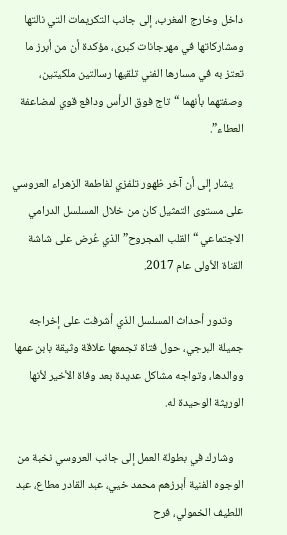داخل وخارج المغرب، إلى جانب التكريمات التي نالتها ومشاركاتها في مهرجانات كبرى، مؤكدة أن من أبرز ما تعتز به في مسارها الفني تلقيها رسالتين ملكيتين، وصفتهما بأنهما “تاج فوق الرأس ودافع قوي لمضاعفة العطاء”.

    يشار إلى أن آخر ظهور تلفزي لفاطمة الزهراء العروسي على مستوى التمثيل كان من خلال المسلسل الدرامي الاجتماعي “القلب المجروح” الذي عُرض على شاشة القناة الأولى عام 2017.

    وتدور أحداث المسلسل الذي أشرفت على إخراجه جميلة البرجي، حول فتاة تجمعها علاقة وثيقة بابن عمها ووالدها، وتواجه مشاكل عديدة بعد وفاة الأخير لأنها الوريثة الوحيدة له.

    وشارك في بطولة العمل إلى جانب العروسي نخبة من الوجوه الفنية أبرزهم محمد خيي، عبد القادر مطاع، عبد اللطيف الخمولي، فرح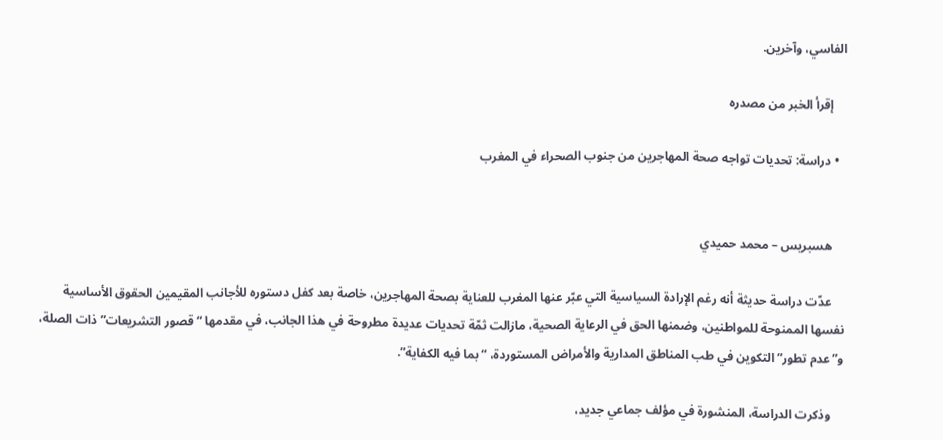الفاسي، وآخرين.

    إقرأ الخبر من مصدره

  • دراسة: تحديات تواجه صحة المهاجرين من جنوب الصحراء في المغرب


    هسبريس – محمد حميدي

    عدّت دراسة حديثة أنه رغم الإرادة السياسية التي عبّر عنها المغرب للعناية بصحة المهاجرين، خاصة بعد كفل دستوره للأجانب المقيمين الحقوق الأساسية نفسها الممنوحة للمواطنين، وضمنها الحق في الرعاية الصحية، مازالت ثمّة تحديات عديدة مطروحة في هذا الجانب، في مقدمها “قصور التشريعات” ذات الصلة، و”عدم تطور” التكوين في طب المناطق المدارية والأمراض المستوردة، “بما فيه الكفاية”.

    وذكرت الدراسة، المنشورة في مؤلف جماعي جديد،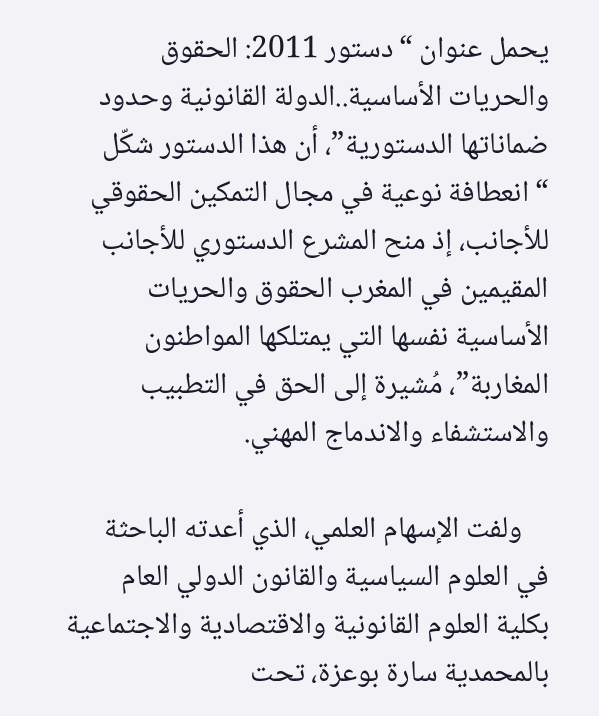يحمل عنوان “دستور 2011: الحقوق والحريات الأساسية..الدولة القانونية وحدود ضماناتها الدستورية”، أن هذا الدستور شكّل “انعطافة نوعية في مجال التمكين الحقوقي للأجانب، إذ منح المشرع الدستوري للأجانب المقيمين في المغرب الحقوق والحريات الأساسية نفسها التي يمتلكها المواطنون المغاربة”، مُشيرة إلى الحق في التطبيب والاستشفاء والاندماج المهني.

    ولفت الإسهام العلمي، الذي أعدته الباحثة في العلوم السياسية والقانون الدولي العام بكلية العلوم القانونية والاقتصادية والاجتماعية بالمحمدية سارة بوعزة، تحت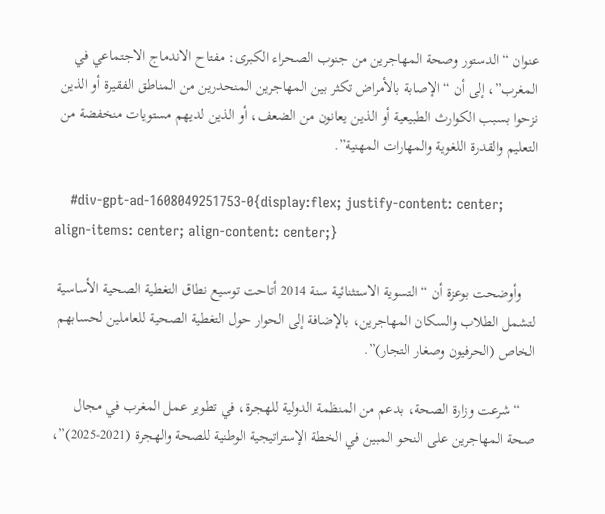عنوان “الدستور وصحة المهاجرين من جنوب الصحراء الكبرى: مفتاح الاندماج الاجتماعي في المغرب”، إلى أن “الإصابة بالأمراض تكثر بين المهاجرين المنحدرين من المناطق الفقيرة أو الذين نزحوا بسبب الكوارث الطبيعية أو الذين يعانون من الضعف، أو الذين لديهم مستويات منخفضة من التعليم والقدرة اللغوية والمهارات المهنية”.

    #div-gpt-ad-1608049251753-0{display:flex; justify-content: center; align-items: center; align-content: center;}

    وأوضحت بوعزة أن “التسوية الاستثنائية سنة 2014 أتاحت توسيع نطاق التغطية الصحية الأساسية لتشمل الطلاب والسكان المهاجرين، بالإضافة إلى الحوار حول التغطية الصحية للعاملين لحسابهم الخاص (الحرفيون وصغار التجار)”.

    “شرعت وزارة الصحة، بدعم من المنظمة الدولية للهجرة، في تطوير عمل المغرب في مجال صحة المهاجرين على النحو المبين في الخطة الإستراتيجية الوطنية للصحة والهجرة (2021-2025)”،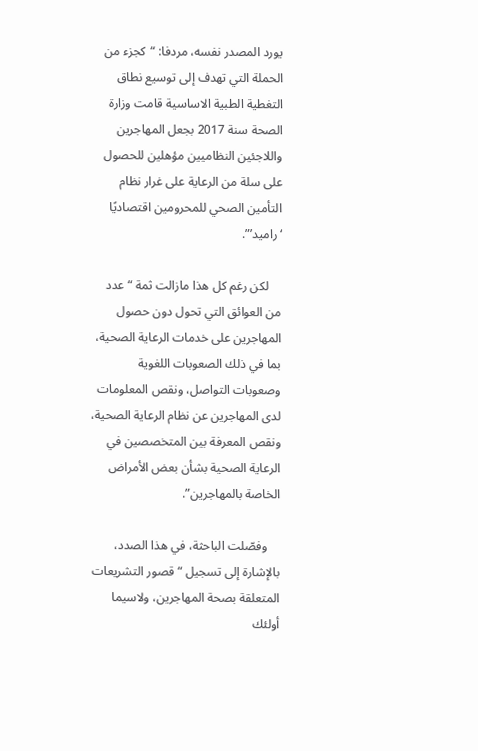يورد المصدر نفسه، مردفا: “كجزء من الحملة التي تهدف إلى توسيع نطاق التغطية الطبية الاساسية قامت وزارة الصحة سنة 2017 بجعل المهاجرين واللاجئين النظاميين مؤهلين للحصول على سلة من الرعاية على غرار نظام التأمين الصحي للمحرومين اقتصاديًا ‘راميد’”.

    لكن رغم كل هذا مازالت ثمة “عدد من العوائق التي تحول دون حصول المهاجرين على خدمات الرعاية الصحية، بما في ذلك الصعوبات اللغوية وصعوبات التواصل، ونقص المعلومات لدى المهاجرين عن نظام الرعاية الصحية، ونقص المعرفة بين المتخصصين في الرعاية الصحية بشأن بعض الأمراض الخاصة بالمهاجرين”.

    وفصّلت الباحثة، في هذا الصدد، بالإشارة إلى تسجيل “قصور التشريعات المتعلقة بصحة المهاجرين، ولاسيما أولئك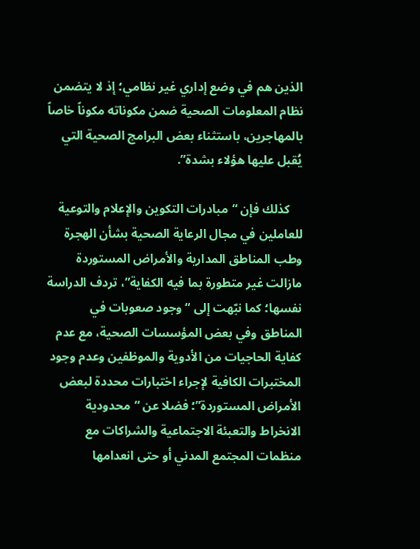الذين هم في وضع إداري غير نظامي؛ إذ لا يتضمن نظام المعلومات الصحية ضمن مكوناته مكوناً خاصاً بالمهاجرين، باستثناء بعض البرامج الصحية التي يُقبل عليها هؤلاء بشدة”.

    كذلك فإن “مبادرات التكوين والإعلام والتوعية للعاملين في مجال الرعاية الصحية بشأن الهجرة وطب المناطق المدارية والأمراض المستوردة مازالت غير متطورة بما فيه الكفاية”، تردف الدراسة نفسها؛ كما نبّهت إلى “وجود صعوبات في المناطق وفي بعض المؤسسات الصحية، مع عدم كفاية الحاجيات من الأدوية والموظفين وعدم وجود المختبرات الكافية لإجراء اختبارات محددة لبعض الأمراض المستوردة”؛ فضلا عن “محدودية الانخراط والتعبئة الاجتماعية والشراكات مع منظمات المجتمع المدني أو حتى انعدامها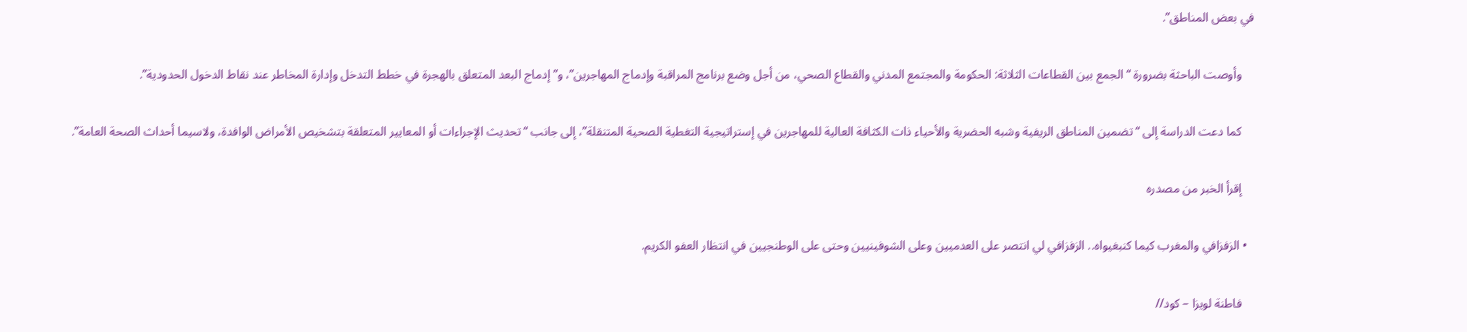في بعض المناطق”.

    وأوصت الباحثة بضرورة “الجمع بين القطاعات الثلاثة: الحكومة والمجتمع المدني والقطاع الصحي، من أجل وضع برنامج المراقبة وإدماج المهاجرين”، و”إدماج البعد المتعلق بالهجرة في خطط التدخل وإدارة المخاطر عند نقاط الدخول الحدودية”.

    كما دعت الدراسة إلى “تضمين المناطق الريفية وشبه الحضرية والأحياء ذات الكثافة العالية للمهاجرين في إستراتيجية التغطية الصحية المتنقلة”، إلى جانب “تحديث الإجراءات أو المعايير المتعلقة بتشخيص الأمراض الوافدة، ولاسيما أحداث الصحة العامة”.

    إقرأ الخبر من مصدره

  • الزفزافي والمغرب كيما كنبغيواه.. الزفزافي لي انتصر على العدميين وعلى الشوفينيين وحتى على الوطنجيين في انتظار العفو الكريم.

    فاطنة لويزا – كود//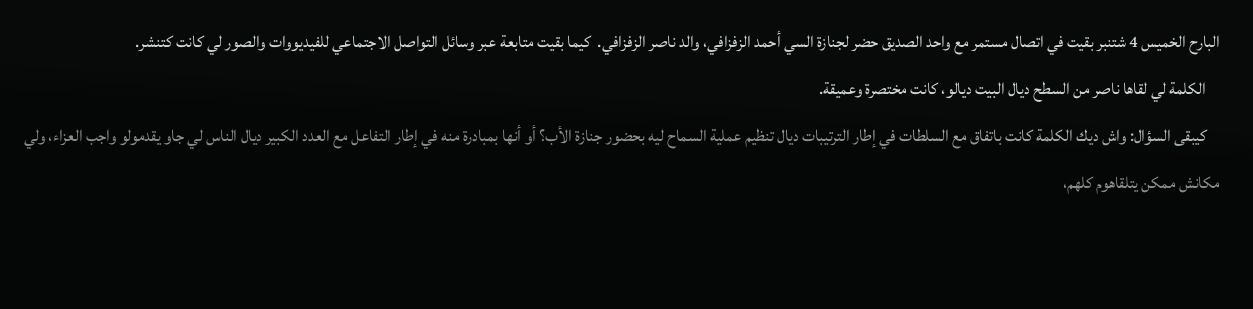البارح الخميس 4 شتنبر بقيت في اتصال مستمر مع واحد الصديق حضر لجنازة السي أحمد الزفزافي، والد ناصر الزفزافي.  كيما بقيت متابعة عبر وسائل التواصل الاجتماعي للفيديووات والصور لي كانت كتنشر.
    الكلمة لي لقاها ناصر من السطح ديال البيت ديالو، كانت مختصرة وعميقة.
    كيبقى السؤال: واش ديك الكلمة كانت باتفاق مع السلطات في إطار الترتيبات ديال تنظيم عملية السماح ليه بحضور جنازة الأب؟ أو أنها بمبادرة منه في إطار التفاعل مع العدد الكبير ديال الناس لي جاو يقدمولو واجب العزاء، ولي مكانش ممكن يتلقاهوم كلهم،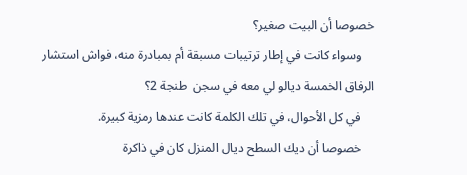خصوصا أن البيت صغير؟
    وسواء كانت في إطار ترتيبات مسبقة أم بمبادرة منه، فواش استشار الرفاق الخمسة ديالو لي معه في سجن  طنجة 2؟
    في كل الأحوال، في تلك الكلمة كانت عندها رمزية كبيرة.
    خصوصا أن ديك السطح ديال المنزل كان في ذاكرة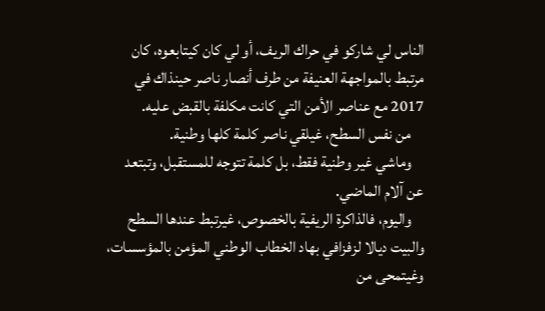الناس لي شاركو في حراك الريف، أو لي كان كيتابعوه، كان مرتبط بالمواجهة العنيفة من طرف أنصار ناصر حينذاك في 2017 مع عناصر الأمن التي كانت مكلفة بالقبض عليه.
    من نفس السطح، غيلقي ناصر كلمة كلها وطنية.
    وماشي غير وطنية فقط، بل كلمة تتوجه للمستقبل، وتبتعد عن آلام الماضي.
    واليوم، فالذاكرة الريفية بالخصوص، غيرتبط عندها السطح والبيت ديالا لزفزافي بهاد الخطاب الوطني المؤمن بالمؤسسات، وغيتمحى من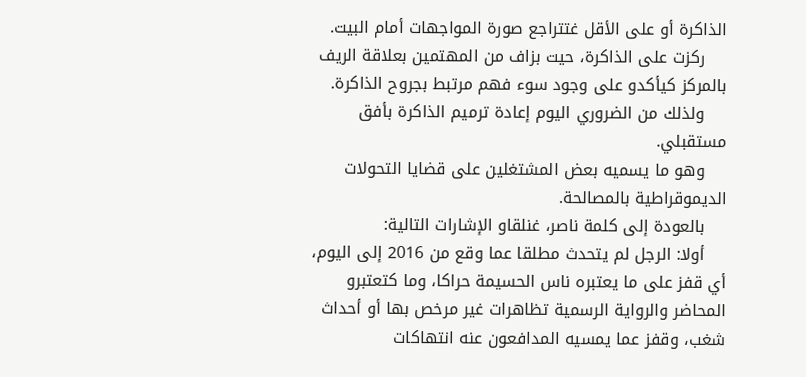الذاكرة أو على الأقل غتتراجع صورة المواجهات أمام البيت.
    ركزت على الذاكرة، حيت بزاف من المهتمين بعلاقة الريف بالمركز كيأكدو على وجود سوء فهم مرتبط بجروح الذاكرة.
    ولذلك من الضروري اليوم إعادة ترميم الذاكرة بأفق مستقبلي.
    وهو ما يسميه بعض المشتغلين على قضايا التحولات الديموقراطية بالمصالحة.
    بالعودة إلى كلمة ناصر، غنلقاو الإشارات التالية:
    أولا: الرجل لم يتحدث مطلقا عما وقع من 2016 إلى اليوم، أي قفز على ما يعتبره ناس الحسيمة حراكا، وما كتعتبرو المحاضر والرواية الرسمية تظاهرات غير مرخص بها أو أحداث شغب، وقفز عما يمسيه المدافعون عنه انتهاكات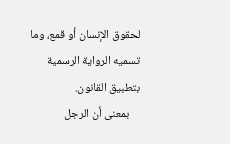لحقوق الإنسان أو قمع، وما تسميه الرواية الرسمية بتطبيق القانون.
    بمعنى أن الرجل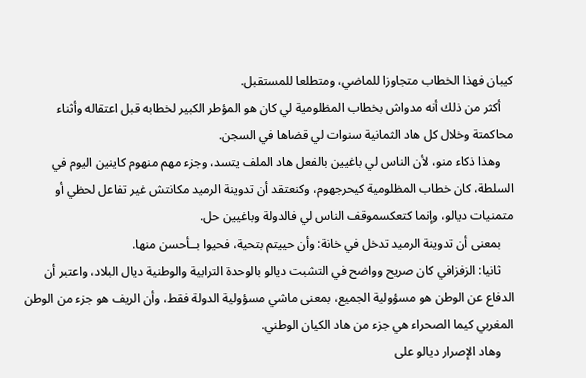كيبان فهذا الخطاب متجاوزا للماضي، ومتطلعا للمستقبل.
    أكثر من ذلك أنه مدواش بخطاب المظلومية لي كان هو المؤطر الكبير لخطابه قبل اعتقاله وأثناء محاكمتة وخلال كل هاد الثمانية سنوات لي قضاها في السجن.
    وهذا ذكاء منو، لأن الناس لي باغيين بالفعل هاد الملف يتسد، وجزء مهم منهوم كاينين اليوم في السلطة، كان خطاب المظلومية كيحرجهوم، وكنعتقد أن تدوينة الرميد مكانتش غير تفاعل لحظي أو متمنيات ديالو، وإنما كتعكسموقف الناس لي فالدولة وباغيين حل.
    بمعنى أن تدوينة الرميد تدخل في خانة: وأن حييتم بتحية، فحيوا بــأحسن منها.
    ثانيا: الزفزافي كان صريح وواضح في التشبت ديالو بالوحدة الترابية والوطنية ديال البلاد، واعتبر أن الدفاع عن الوطن هو مسؤولية الجميع، بمعنى ماشي مسؤولية الدولة فقط، وأن الريف هو جزء من الوطن المغربي كيما الصحراء هي جزء من هاد الكيان الوطني.
    وهاد الإصرار ديالو على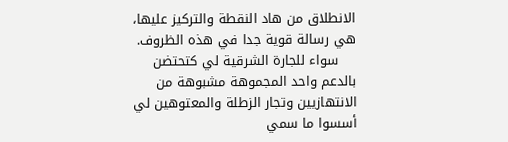الانطلاق من هاد النقطة والتركيز عليها، هي رسالة قوية جدا في هذه الظروف.
    سواء للجارة الشرقية لي كتحتضن بالدعم واحد المجموهة مشبوهة من الانتهازيين وتجار الزطلة والمعتوهين لي أسسوا ما سمي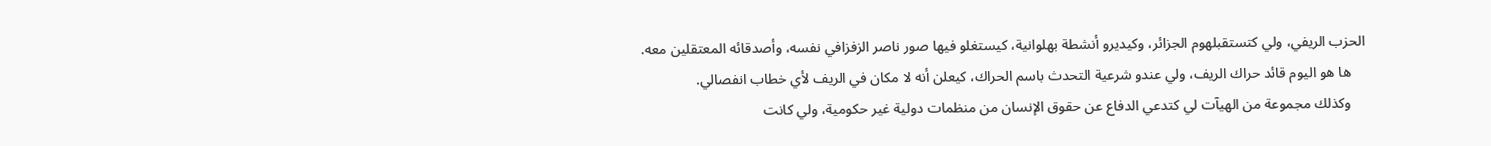الحزب الريفي، ولي كتستقبلهوم الجزائر، وكيديرو أنشطة بهلوانية، كيستغلو فيها صور ناصر الزفزافي نفسه، وأصدقائه المعتقلين معه.
    ها هو اليوم قائد حراك الريف، ولي عندو شرعية التحدث باسم الحراك، كيعلن أنه لا مكان في الريف لأي خطاب انفصالي.
    وكذلك مجموعة من الهيآت لي كتدعي الدفاع عن حقوق الإنسان من منظمات دولية غير حكومية، ولي كانت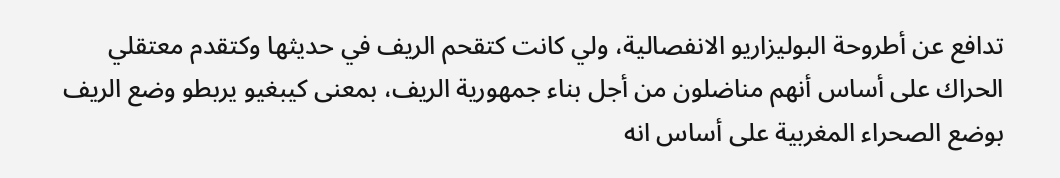تدافع عن أطروحة البوليزاريو الانفصالية، ولي كانت كتقحم الريف في حديثها وكتقدم معتقلي الحراك على أساس أنهم مناضلون من أجل بناء جمهورية الريف، بمعنى كيبغيو يربطو وضع الريف بوضع الصحراء المغربية على أساس انه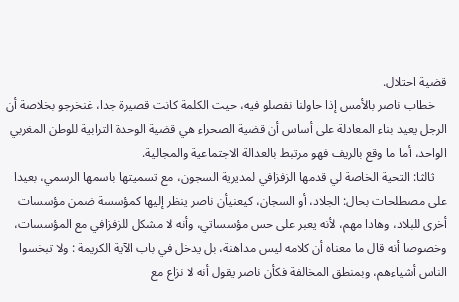قضية احتلال.
    خطاب ناصر بالأمس إذا حاولنا نفصلو فيه، حيت الكلمة كانت قصيرة جدا، غنخرجو بخلاصة أن الرجل يعيد بناء المعادلة على أساس أن قضية الصحراء هي قضية الوحدة الترابية للوطن المغربي الواحد، أما ما وقع بالريف فهو مرتبط بالعدالة الاجتماعية والمجالية.
    ثالثا: التحية الخاصة لي قدمها الزفزافي لمديرية السجون، مع تسميتها باسمها الرسمي، بعيدا على مصطلحات بحال: الجلاد، أو السجان، كيعنيأن ناصر ينظر إليها كمؤسسة ضمن مؤسسات أخرى للبلاد، وهادا مهم، لأنه يعبر على حس مؤسساتي، وأنه لا مشكل للزفزافي مع المؤسسات، وخصوصا أنه قال ما معناه أن كلامه ليس مداهنة، بل يدخل في باب الآية الكريمة : ولا تبخسوا الناس أشياءهم، وبمنطق المخالفة فكأن ناصر يقول أنه لا نزاع مع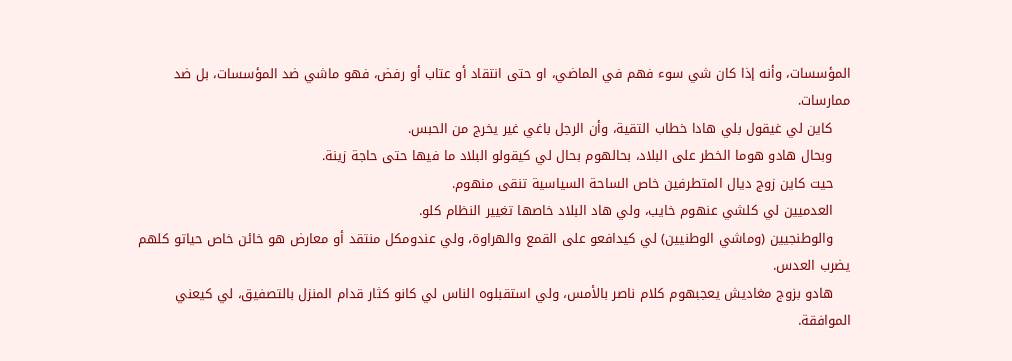المؤسسات، وأنه إذا كان شي سوء فهم في الماضي، او حتى انتقاد أو عتاب أو رفض، فهو ماشي ضد المؤسسات، بل ضد ممارسات.
    كاين لي غيقول بلي هادا خطاب التقية، وأن الرجل باغي غير يخرج من الحبس.
    وبحال هادو هوما الخطر على البلاد، بحالهوم بحال لي كيقولو البلاد ما فيها حتى حاجة زينة.
    حيت كاين زوج ديال المتطرفين خاص الساحة السياسية تنقى منهوم.
    العدميين لي كلشي عنهوم خايب، ولي هاد البلاد خاصها تغيير النظام كلو.
    والوطنجيين (وماشي الوطنيين) لي كيدافعو على القمع والهراوة، ولي عندومكل منتقد أو معارض هو خائن خاص حياتو كلهم يضرب العدس.
    هادو بزوج مغاديش يعجبهوم كلام ناصر بالأمس، ولي استقبلوه الناس لي كانو كثار قدام المنزل بالتصفيق، لي كيعني الموافقة.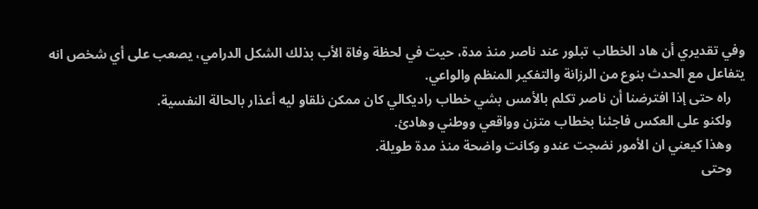وفي تقديري أن هاد الخطاب تبلور عند ناصر منذ مدة، حيت في لحظة وفاة الأب بذلك الشكل الدرامي، يصعب على أي شخص انه يتفاعل مع الحدث بنوع من الرزانة والتفكير المنظم والواعي.
    راه حتى إذا افترضنا أن ناصر تكلم بالأمس بشي خطاب راديكالي كان ممكن نلقاو ليه أعذار بالحالة النفسية.
    ولكنو على العكس فاجئنا بخطاب متزن وواقعي ووطني وهادئ.
    وهذا كيعني ان الأمور نضجت عندو وكانت واضحة منذ مدة طويلة.
    وحتى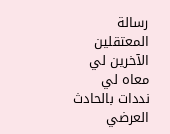رسالة المعتقلين الآخرين لي معاه لي نددات بالحادث العرضي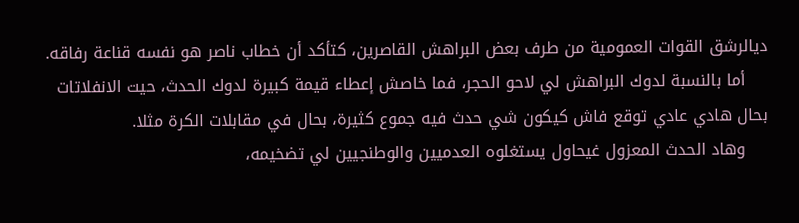ديالرشق القوات العمومية من طرف بعض البراهش القاصرين، كتأكد أن خطاب ناصر هو نفسه قناعة رفاقه.
    أما بالنسبة لدوك البراهش لي لاحو الحجر، فما خاصش إعطاء قيمة كبيرة لدوك الحدث، حيت الانفلاتات بحال هادي عادي توقع فاش كيكون شي حدث فيه جموع كثيرة، بحال في مقابلات الكرة مثلا.
    وهاد الحدث المعزول غيحاول يستغلوه العدميين والوطنجيين لي تضخيمه،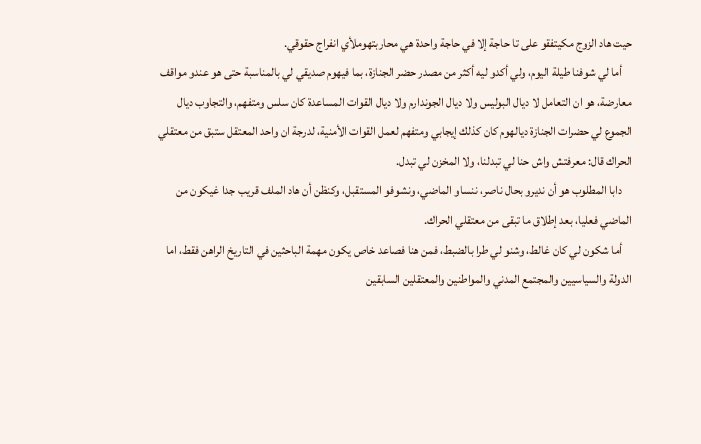حيت هاد الزوج مكيتفقو على تا حاجة إلا في حاجة واحدة هي محاربتهوملأي انفراج حقوقي.
    أما لي شوفنا طيلة اليوم، ولي أكدو ليه أكثر من مصدر حضر الجنازة، بما فيهوم صديقي لي بالمناسبة حتى هو عندو مواقف معارضة، هو ان التعامل لا ديال البوليس ولا ديال الجوندارم ولا ديال القوات المساعدة كان سلس ومتفهم، والتجاوب ديال الجموع لي حضرات الجنازة ديالهوم كان كذلك إيجابي ومتفهم لعمل القوات الأمنية، لدرجة ان واحد المعتقل ستبق من معتقلي الحراك قال: معرفتش واش حنا لي تبدلنا، ولا المخزن لي تبدل.
    دابا المطلوب هو أن نديرو بحال ناصر، ننساو الماضي، ونشوفو المستقبل، وكنظن أن هاد الملف قريب جدا غيكون من الماضي فعليا، بعد إطلاق ما تبقى من معتقلي الحراك.
    أما شكون لي كان غالط، وشنو لي طرا بالضبط، فمن هنا فصاعد خاص يكون مهمة الباحثين في التاريخ الراهن فقط، اما الدولة والسياسيين والمجتمع المدني والمواطنين والمعتقلين السابقين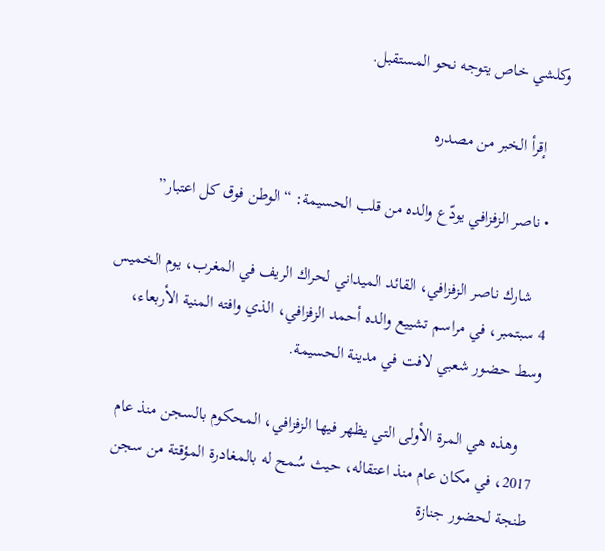وكلشي خاص يتوجه نحو المستقبل.

    إقرأ الخبر من مصدره

  • ناصر الزفزافي يودّع والده من قلب الحسيمة: “الوطن فوق كل اعتبار”

    شارك ناصر الزفزافي، القائد الميداني لحراك الريف في المغرب، يوم الخميس 4 سبتمبر، في مراسم تشييع والده أحمد الزفزافي، الذي وافته المنية الأربعاء، وسط حضور شعبي لافت في مدينة الحسيمة.

    وهذه هي المرة الأولى التي يظهر فيها الزفزافي، المحكوم بالسجن منذ عام 2017، في مكان عام منذ اعتقاله، حيث سُمح له بالمغادرة المؤقتة من سجن طنجة لحضور جنازة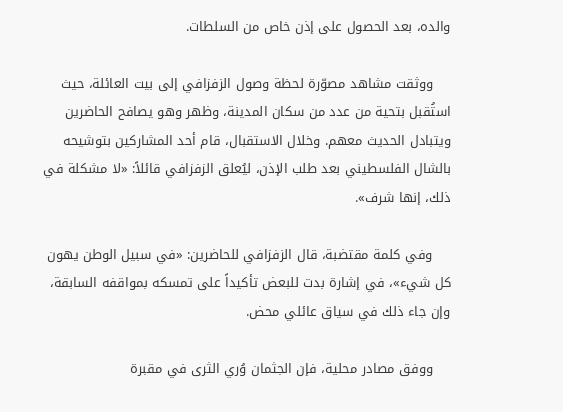والده، بعد الحصول على إذن خاص من السلطات.

    ووثقت مشاهد مصوّرة لحظة وصول الزفزافي إلى بيت العائلة، حيث استُقبل بتحية من عدد من سكان المدينة، وظهر وهو يصافح الحاضرين ويتبادل الحديث معهم. وخلال الاستقبال، قام أحد المشاركين بتوشيحه بالشال الفلسطيني بعد طلب الإذن، ليُعلق الزفزافي قائلاً: «لا مشكلة في ذلك، إنها شرف».

    وفي كلمة مقتضبة، قال الزفزافي للحاضرين: «في سبيل الوطن يهون كل شيء»، في إشارة بدت للبعض تأكيداً على تمسكه بمواقفه السابقة، وإن جاء ذلك في سياق عائلي محض.

    ووفق مصادر محلية، فإن الجثمان وُري الثرى في مقبرة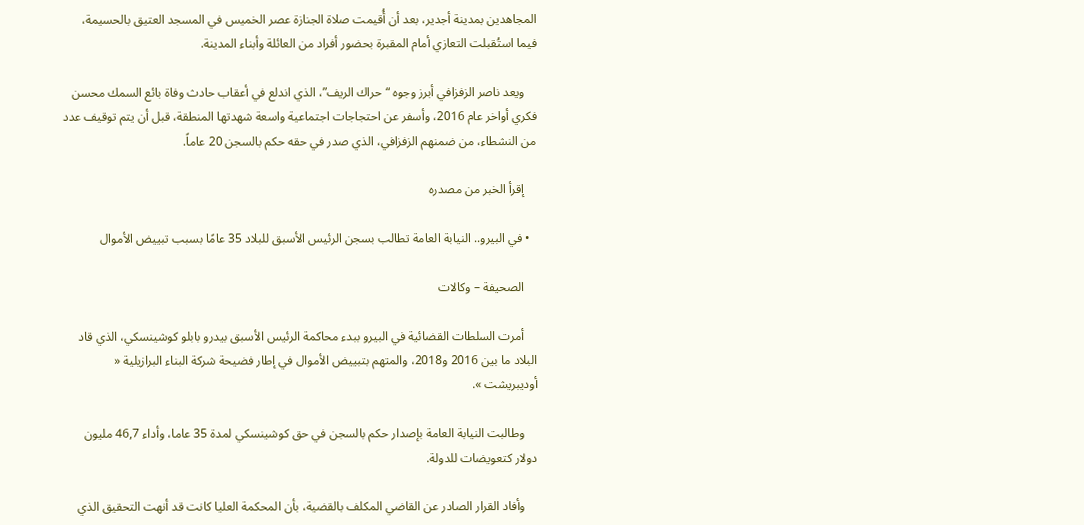المجاهدين بمدينة أجدير، بعد أن أُقيمت صلاة الجنازة عصر الخميس في المسجد العتيق بالحسيمة، فيما استُقبلت التعازي أمام المقبرة بحضور أفراد من العائلة وأبناء المدينة.

    ويعد ناصر الزفزافي أبرز وجوه “حراك الريف”، الذي اندلع في أعقاب حادث وفاة بائع السمك محسن فكري أواخر عام 2016، وأسفر عن احتجاجات اجتماعية واسعة شهدتها المنطقة، قبل أن يتم توقيف عدد من النشطاء، من ضمنهم الزفزافي، الذي صدر في حقه حكم بالسجن 20 عاماً.

    إقرأ الخبر من مصدره

  • في البيرو.. النيابة العامة تطالب بسجن الرئيس الأسبق للبلاد 35 عامًا بسبب تبييض الأموال

    الصحيفة – وكالات

    أمرت السلطات القضائية في البيرو ببدء محاكمة الرئيس الأسبق بيدرو بابلو كوشينسكي، الذي قاد البلاد ما بين 2016 و2018، والمتهم بتبييض الأموال في إطار فضيحة شركة البناء البرازيلية « أوديبريشت ».

    وطالبت النيابة العامة بإصدار حكم بالسجن في حق كوشينسكي لمدة 35 عاما، وأداء 46,7 مليون دولار كتعويضات للدولة.

    وأفاد القرار الصادر عن القاضي المكلف بالقضية، بأن المحكمة العليا كانت قد أنهت التحقيق الذي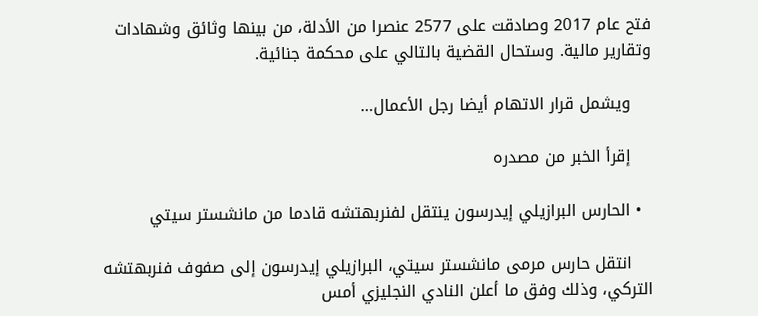فتح عام 2017 وصادقت على 2577 عنصرا من الأدلة، من بينها وثائق وشهادات وتقارير مالية. وستحال القضية بالتالي على محكمة جنائية.

    ويشمل قرار الاتهام أيضا رجل الأعمال…

    إقرأ الخبر من مصدره

  • الحارس البرازيلي إيدرسون ينتقل لفنربهتشه قادما من مانشستر سيتي

    انتقل حارس مرمى مانشستر سيتي، البرازيلي إيدرسون إلى صفوف فنربهتشه التركي، وذلك وفق ما أعلن النادي النجليزي أمس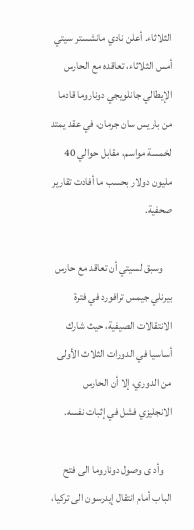الثلاثاء. أعلن نادي مانشستر سيتي أمس الثلاثاء، تعاقده مع الحارس الإيطالي جانلويجي دوناروما قادما من باريس سان جرمان، في عقد يمتد لخمسة مواسم، مقابل حوالي 40 مليون دولار بحسب ما أفادت تقارير صحفية.

    وسبق لسيتي أن تعاقد مع حارس بيرنلي جيمس ترافورد في فترة الانتقالات الصيفية، حيث شارك أساسيا في الدورات الثلاث الأولى من الدوري، إلا أن الحارس الانجليزي فشل في إثبات نفسه.

    وأد ى وصول دوناروما الى فتح الباب أمام انتقال إيدرسون الى تركيا،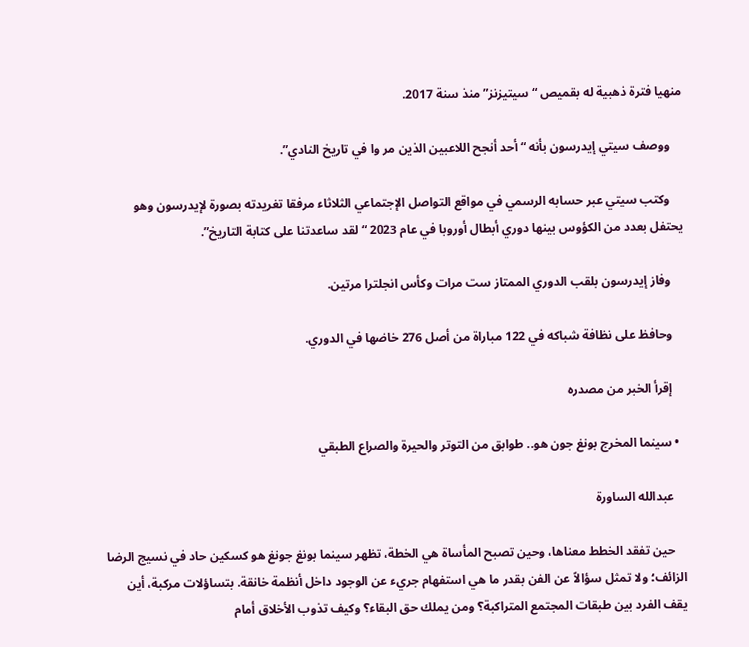منهيا فترة ذهبية له بقميص “سيتيزنز” منذ سنة 2017.

    ووصف سيتي إيدرسون بأنه “أحد أنجح اللاعبين الذين مر وا في تاريخ النادي”.

    وكتب سيتي عبر حسابه الرسمي في مواقع التواصل الإجتماعي الثلاثاء مرفقا تغريدته بصورة لإيدرسون وهو يحتفل بعدد من الكؤوس بينها دوري أبطال أوروبا في عام 2023 “لقد ساعدتنا على كتابة التاريخ”.

    وفاز إيدرسون بلقب الدوري الممتاز ست مرات وكأس انجلترا مرتين.

    وحافظ على نظافة شباكه في 122 مباراة من أصل 276 خاضها في الدوري.

    إقرأ الخبر من مصدره

  • سينما المخرج بونغ جون هو.. طوابق من التوتر والحيرة والصراع الطبقي

    عبدالله الساورة

    حين تفقد الخطط معناها، وحين تصبح المأساة هي الخطة، تظهر سينما بونغ جونغ هو كسكين حاد في نسيج الرضا الزائف؛ ولا تمثل سؤالاً عن الفن بقدر ما هي استفهام جريء عن الوجود داخل أنظمة خانقة. بتساؤلات مركبة، أين يقف الفرد بين طبقات المجتمع المتراكبة؟ ومن يملك حق البقاء؟ وكيف تذوب الأخلاق أمام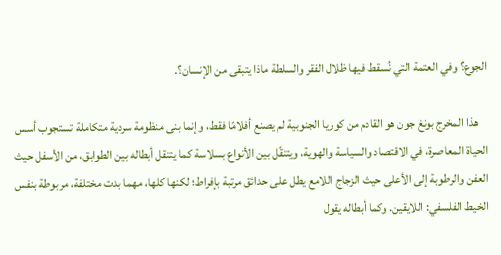الجوع؟ وفي العتمة التي نُسقط فيها ظلال الفقر والسلطة ماذا يتبقى من الإنسان؟.

    هذا المخرج بونغ جون هو القادم من كوريا الجنوبية لم يصنع أفلامًا فقط، وإنما بنى منظومة سردية متكاملة تستجوب أسس الحياة المعاصرة، في الاقتصاد والسياسة والهوية، ويتنقّل بين الأنواع بسلاسة كما يتنقل أبطاله بين الطوابق، من الأسفل حيث العفن والرطوبة إلى الأعلى حيث الزجاج اللامع يطل على حدائق مرتبة بإفراط؛ لكنها كلها، مهما بدت مختلفة، مربوطة بنفس الخيط الفلسفي: اللايقين. وكما أبطاله يقول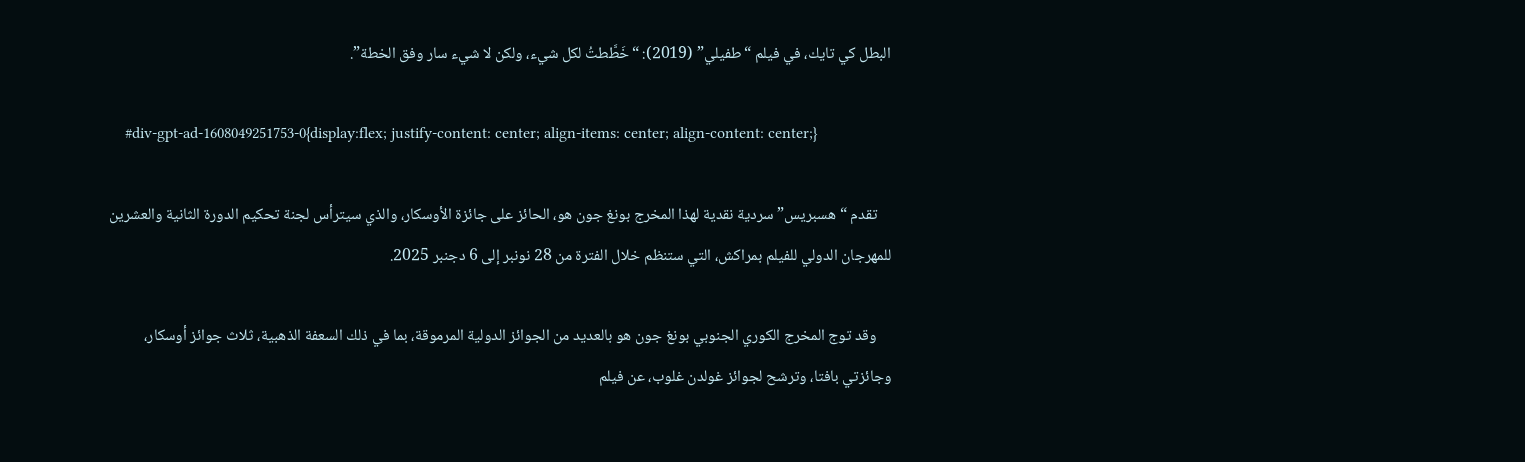البطل كي تايك، في فيلم “طفيلي” (2019): “خَطَّطتُ لكل شيء، ولكن لا شيء سار وفق الخطة”.

    #div-gpt-ad-1608049251753-0{display:flex; justify-content: center; align-items: center; align-content: center;}

    تقدم “هسبريس” سردية نقدية لهذا المخرج بونغ جون هو، الحائز على جائزة الأوسكار، والذي سيترأس لجنة تحكيم الدورة الثانية والعشرين للمهرجان الدولي للفيلم بمراكش، التي ستنظم خلال الفترة من 28 نونبر إلى 6 دجنبر 2025.

    وقد توج المخرج الكوري الجنوبي بونغ جون هو بالعديد من الجوائز الدولية المرموقة، بما في ذلك السعفة الذهبية، ثلاث جوائز أوسكار، وجائزتي بافتا، وترشح لجوائز غولدن غلوب، عن فيلم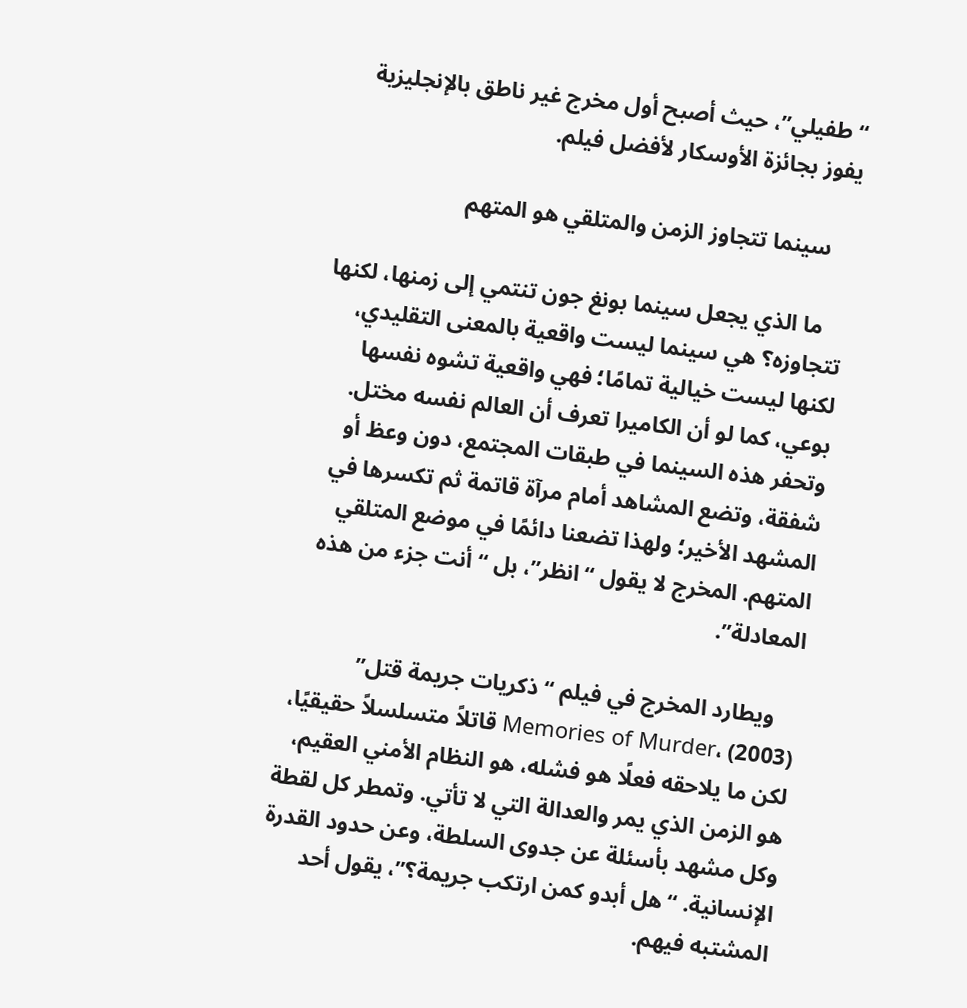“طفيلي”، حيث أصبح أول مخرج غير ناطق بالإنجليزية يفوز بجائزة الأوسكار لأفضل فيلم.

    سينما تتجاوز الزمن والمتلقي هو المتهم

    ما الذي يجعل سينما بونغ جون تنتمي إلى زمنها، لكنها تتجاوزه؟ هي سينما ليست واقعية بالمعنى التقليدي، لكنها ليست خيالية تمامًا؛ فهي واقعية تشوه نفسها بوعي، كما لو أن الكاميرا تعرف أن العالم نفسه مختل. وتحفر هذه السينما في طبقات المجتمع، دون وعظ أو شفقة، وتضع المشاهد أمام مرآة قاتمة ثم تكسرها في المشهد الأخير؛ ولهذا تضعنا دائمًا في موضع المتلقي المتهم. المخرج لا يقول “انظر”، بل “أنت جزء من هذه المعادلة”.

    ويطارد المخرج في فيلم “ذكريات جريمة قتل” Memories of Murder، (2003) قاتلاً متسلسلاً حقيقيًا، لكن ما يلاحقه فعلًا هو فشله، هو النظام الأمني العقيم، هو الزمن الذي يمر والعدالة التي لا تأتي. وتمطر كل لقطة وكل مشهد بأسئلة عن جدوى السلطة، وعن حدود القدرة الإنسانية. “هل أبدو كمن ارتكب جريمة؟”، يقول أحد المشتبه فيهم.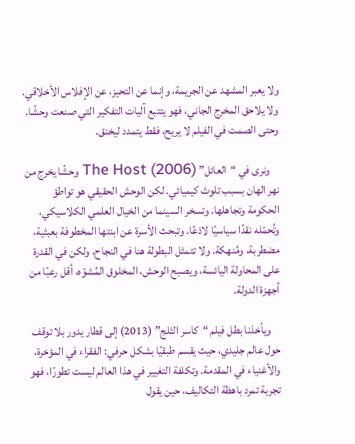ولا يعبر المشهد عن الجريمة، وإنما عن التحيز، عن الإفلاس الأخلاقي. ولا يلاحق المخرج الجاني، فهو يتتبع آليات التفكير التي صنعت وحشًا. وحتى الصمت في الفيلم لا يريح، فقط يتمدد ليخنق.

    ونرى في “العائل” The Host (2006) وحشًا يخرج من نهر الهان بسبب تلوث كيميائي. لكن الوحش الحقيقي هو تواطؤ الحكومة وتجاهلها. وتسخر السينما من الخيال العلمي الكلاسيكي، وتُحمّله نقدًا سياسيًا لاذعًا. وتبحث الأسرة عن ابنتها المخطوفة بعبثية، مضطربة، ومُنهكة. ولا تتمثل البطولة هنا في النجاح، ولكن في القدرة على المحاولة اليائسة، ويصبح الوحش، المخلوق المُشوّه، أقل رعبًا من أجهزة الدولة.

    ويأخذنا بطل فيلم “كاسر الثلج” (2013) إلى قطار يدور بلا توقف حول عالم جليدي، حيث يقسم طبقيًا بشكل حرفي: الفقراء في المؤخرة، والأغنياء في المقدمة. وتكلفة التغيير في هذا العالم ليست تطورًا، فهو تجربة تمرد باهظة التكاليف، حين يقول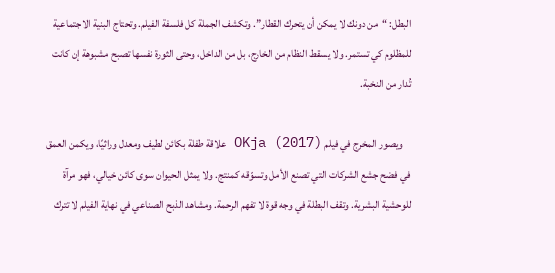البطل: “من دونك لا يمكن أن يتحرك القطار”. وتكشف الجملة كل فلسفة الفيلم. وتحتاج البنية الاجتماعية للمظلوم كي تستمر. ولا يسقط النظام من الخارج، بل من الداخل، وحتى الثورة نفسها تصبح مشبوهة إن كانت تُدار من النخبة.

    ويصور المخرج في فيلم OKja (2017) علاقة طفلة بكائن لطيف ومعدل وراثيًا، ويكمن العمق في فضح جشع الشركات التي تصنع الأمل وتسوّقه كمنتج. ولا يمثل الحيوان سوى كائن خيالي، فهو مرآة للوحشية البشرية. وتقف البطلة في وجه قوة لا تفهم الرحمة. ومشاهد الذبح الصناعي في نهاية الفيلم لا تترك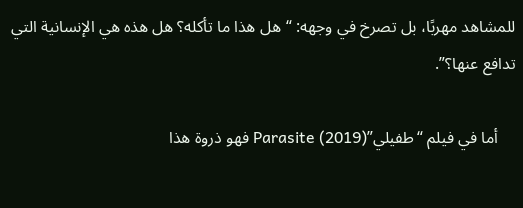للمشاهد مهربًا، بل تصرخ في وجهه: “هل هذا ما تأكله؟ هل هذه هي الإنسانية التي تدافع عنها؟”.

    أما في فيلم “طفيلي”Parasite (2019) فهو ذروة هذا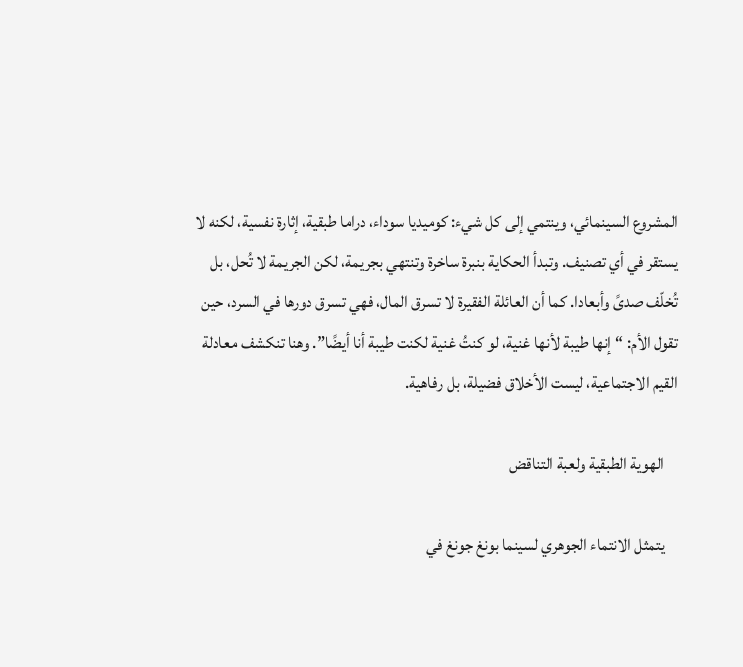المشروع السينمائي، وينتمي إلى كل شيء: كوميديا سوداء، دراما طبقية، إثارة نفسية، لكنه لا يستقر في أي تصنيف. وتبدأ الحكاية بنبرة ساخرة وتنتهي بجريمة، لكن الجريمة لا تُحل، بل تُخلّف صدىً وأبعادا. كما أن العائلة الفقيرة لا تسرق المال، فهي تسرق دورها في السرد، حين تقول الأم: “إنها طيبة لأنها غنية، لو كنتُ غنية لكنت طيبة أنا أيضًا”. وهنا تنكشف معادلة القيم الاجتماعية، ليست الأخلاق فضيلة، بل رفاهية.

    الهوية الطبقية ولعبة التناقض

    يتمثل الانتماء الجوهري لسينما بونغ جونغ في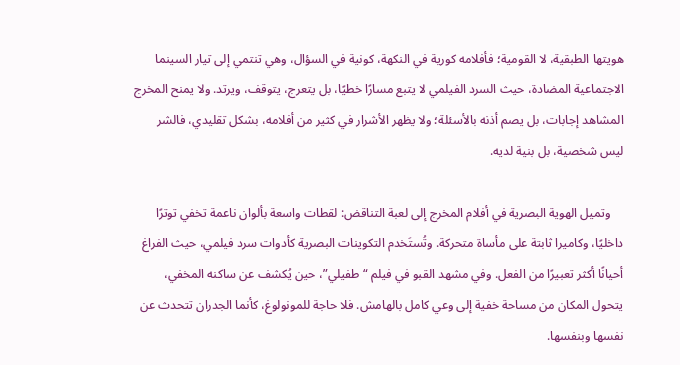هويتها الطبقية، لا القومية؛ فأفلامه كورية في النكهة، كونية في السؤال، وهي تنتمي إلى تيار السينما الاجتماعية المضادة، حيث السرد الفيلمي لا يتبع مسارًا خطيًا، بل يتعرج، يتوقف، ويرتد. ولا يمنح المخرج المشاهد إجابات، بل يصم أذنه بالأسئلة؛ ولا يظهر الأشرار في كثير من أفلامه، بشكل تقليدي، فالشر ليس شخصية، بل بنية لديه.

    وتميل الهوية البصرية في أفلام المخرج إلى لعبة التناقض: لقطات واسعة بألوان ناعمة تخفي توترًا داخليًا، وكاميرا ثابتة على مأساة متحركة. وتُستَخدم التكوينات البصرية كأدوات سرد فيلمي، حيث الفراغ أحيانًا أكثر تعبيرًا من الفعل. وفي مشهد القبو في فيلم “طفيلي”، حين يُكشف عن ساكنه المخفي، يتحول المكان من مساحة خفية إلى وعي كامل بالهامش. فلا حاجة للمونولوغ، كأنما الجدران تتحدث عن نفسها وبنفسها.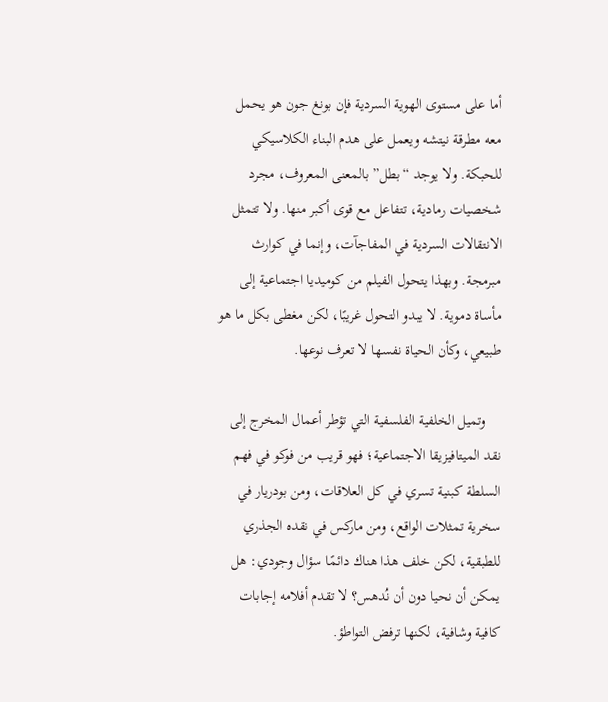أما على مستوى الهوية السردية فإن بونغ جون هو يحمل معه مطرقة نيتشه ويعمل على هدم البناء الكلاسيكي للحبكة. ولا يوجد “بطل” بالمعنى المعروف، مجرد شخصيات رمادية، تتفاعل مع قوى أكبر منها. ولا تتمثل الانتقالات السردية في المفاجآت، وإنما في كوارث مبرمجة. وبهذا يتحول الفيلم من كوميديا اجتماعية إلى مأساة دموية. لا يبدو التحول غريبًا، لكن مغطى بكل ما هو طبيعي، وكأن الحياة نفسها لا تعرف نوعها.

    وتميل الخلفية الفلسفية التي تؤطر أعمال المخرج إلى نقد الميتافيزيقا الاجتماعية؛ فهو قريب من فوكو في فهم السلطة كبنية تسري في كل العلاقات، ومن بودريار في سخرية تمثلات الواقع، ومن ماركس في نقده الجذري للطبقية، لكن خلف هذا هناك دائمًا سؤال وجودي: هل يمكن أن نحيا دون أن نُدهس؟ لا تقدم أفلامه إجابات كافية وشافية، لكنها ترفض التواطؤ.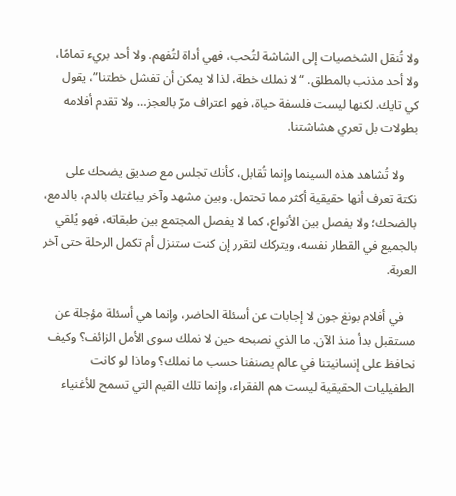ولا تُنقل الشخصيات إلى الشاشة لتُحب، فهي أداة لتُفهم. ولا أحد بريء تمامًا، ولا أحد مذنب بالمطلق. “لا نملك خطة، لذا لا يمكن أن تفشل خطتنا”، يقول كي تايك. لكنها ليست فلسفة حياة، فهو اعتراف مرّ بالعجز… ولا تقدم أفلامه بطولات بل تعري هشاشتنا.

    ولا تُشاهد هذه السينما وإنما تُقابل، كأنك تجلس مع صديق يضحك على نكتة تعرف أنها حقيقية أكثر مما تحتمل. وبين مشهد وآخر يباغتك بالدم، بالدمع، بالضحك؛ ولا يفصل بين الأنواع، كما لا يفصل المجتمع بين طبقاته، فهو يُلقي بالجميع في القطار نفسه، ويتركك لتقرر إن كنت ستنزل أم تكمل الرحلة حتى آخر العربة.

    في أفلام بونغ جون لا إجابات عن أسئلة الحاضر، وإنما هي أسئلة مؤجلة عن مستقبل بدأ منذ الآن. ما الذي نصبحه حين لا نملك سوى الأمل الزائف؟ وكيف نحافظ على إنسانيتنا في عالم يصنفنا حسب ما نملك؟ وماذا لو كانت الطفيليات الحقيقية ليست هم الفقراء، وإنما تلك القيم التي تسمح للأغنياء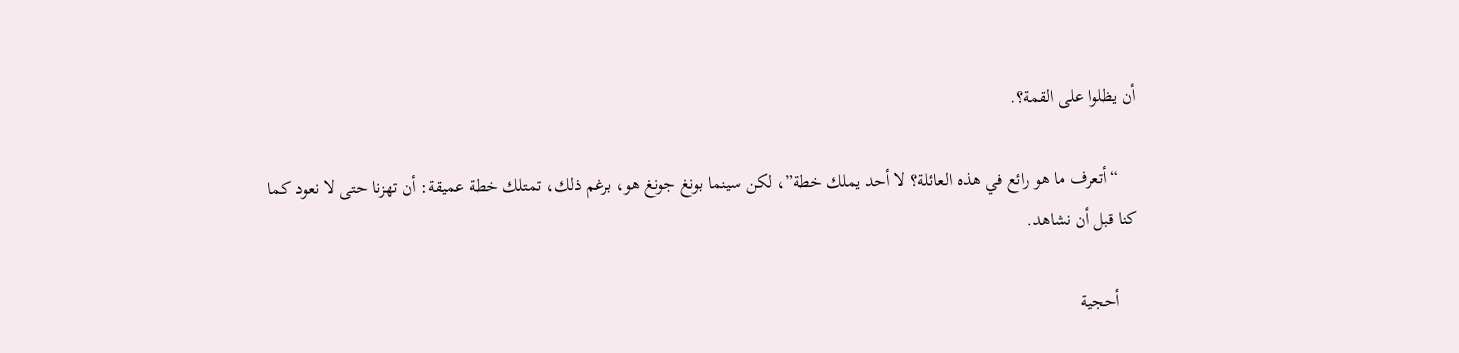أن يظلوا على القمة؟.

    “أتعرف ما هو رائع في هذه العائلة؟ لا أحد يملك خطة”، لكن سينما بونغ جونغ هو، برغم ذلك، تمتلك خطة عميقة: أن تهزنا حتى لا نعود كما كنا قبل أن نشاهد.

    أحجية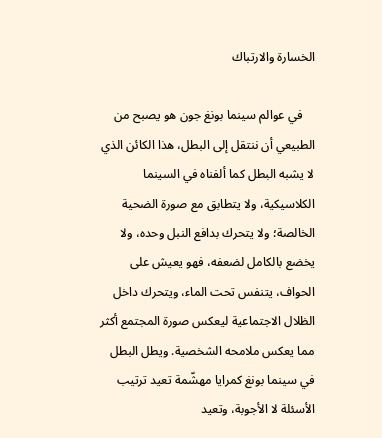الخسارة والارتباك

    في عوالم سينما بونغ جون هو يصبح من الطبيعي أن ننتقل إلى البطل، هذا الكائن الذي لا يشبه البطل كما ألفناه في السينما الكلاسيكية، ولا يتطابق مع صورة الضحية الخالصة؛ ولا يتحرك بدافع النبل وحده، ولا يخضع بالكامل لضعفه، فهو يعيش على الحواف، يتنفس تحت الماء، ويتحرك داخل الظلال الاجتماعية ليعكس صورة المجتمع أكثر مما يعكس ملامحه الشخصية. ويطل البطل في سينما بونغ كمرايا مهشّمة تعيد ترتيب الأسئلة لا الأجوبة، وتعيد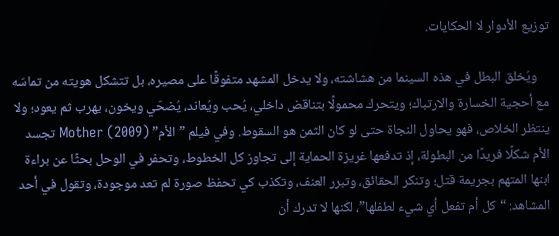توزيع الأدوار لا الحكايات.

    ويُخلق البطل في هذه السينما من هشاشته، ولا يدخل المشهد متفوقًا على مصيره، بل تتشكل هويته من تماسّه مع أحجية الخسارة والارتباك؛ ويتحرك محمولًا بتناقض داخلي، يُحب ويُعاند، يُضحّي ويخون، يهرب ثم يعود؛ ولا ينتظر الخلاص، فهو يحاول النجاة حتى لو كان الثمن هو السقوط. وفي فيلم ” الأم” Mother (2009) تجسد الأم شكلًا فريدًا من البطولة، إذ تدفعها غريزة الحماية إلى تجاوز كل الخطوط، وتحفر في الوحل بحثًا عن براءة ابنها المتهم بجريمة قتل؛ وتنكر الحقائق، وتبرر العنف، وتكذب كي تحفظ صورة لم تعد موجودة، وتقول في أحد المشاهد: “كل أم تفعل أي شيء لطفلها”، لكنها لا تدرك أن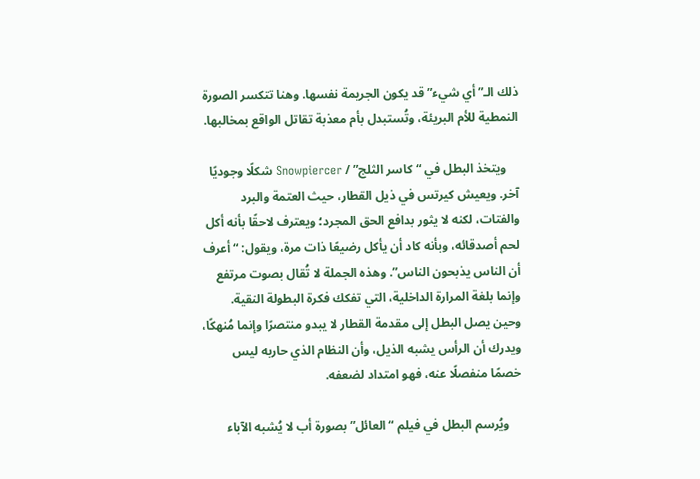ذلك الـ”أي شيء” قد يكون الجريمة نفسها. وهنا تتكسر الصورة النمطية للأم البريئة، وتُستبدل بأم معذبة تقاتل الواقع بمخالبها.

    ويتخذ البطل في “كاسر الثلج” / Snowpiercer شكلًا وجوديًا آخر. ويعيش كيرتس في ذيل القطار، حيث العتمة والبرد والفتات، لكنه لا يثور بدافع الحق المجرد؛ ويعترف لاحقًا بأنه أكل لحم أصدقائه، وبأنه كاد أن يأكل رضيعًا ذات مرة، ويقول: “أعرف أن الناس يذبحون الناس”. وهذه الجملة لا تُقال بصوت مرتفع وإنما بلغة المرارة الداخلية، التي تفكك فكرة البطولة النقية. وحين يصل البطل إلى مقدمة القطار لا يبدو منتصرًا وإنما مُنهكًا، ويدرك أن الرأس يشبه الذيل، وأن النظام الذي حاربه ليس خصمًا منفصلًا عنه، فهو امتداد لضعفه.

    ويُرسم البطل في فيلم “العائل” بصورة أب لا يُشبه الآباء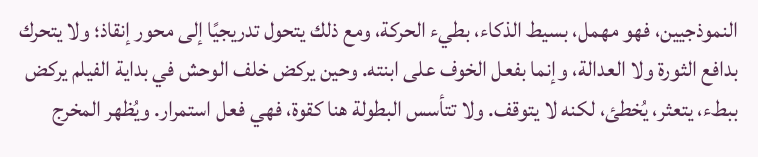النموذجيين، فهو مهمل، بسيط الذكاء، بطيء الحركة، ومع ذلك يتحول تدريجيًا إلى محور إنقاذ؛ ولا يتحرك بدافع الثورة ولا العدالة، وإنما بفعل الخوف على ابنته. وحين يركض خلف الوحش في بداية الفيلم يركض ببطء، يتعثر، يُخطئ، لكنه لا يتوقف. ولا تتأسس البطولة هنا كقوة، فهي فعل استمرار. ويُظهر المخرج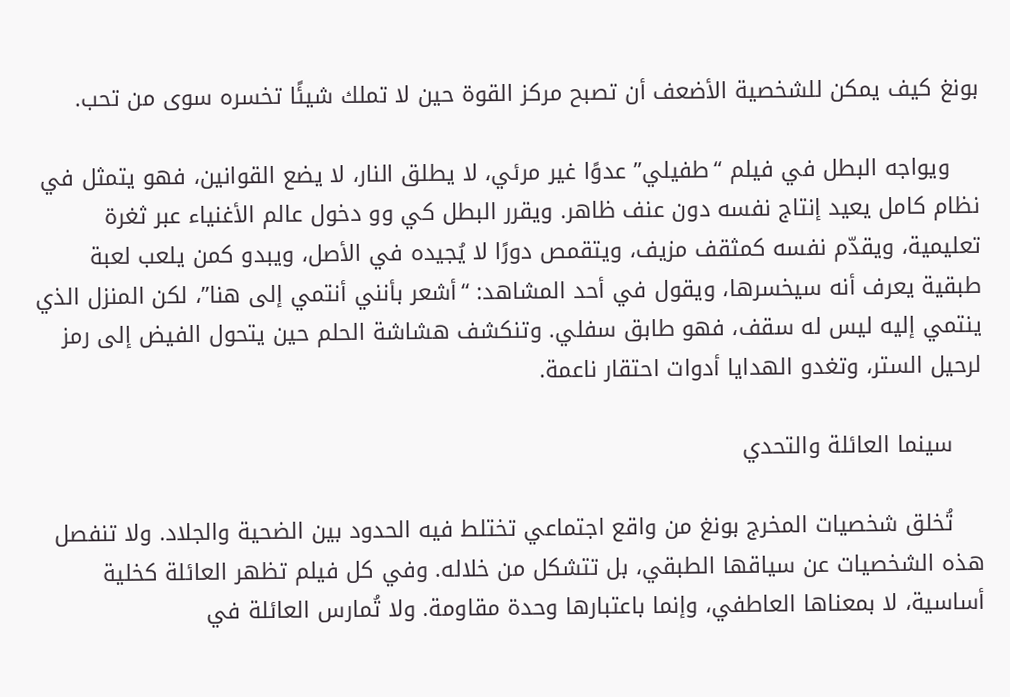بونغ كيف يمكن للشخصية الأضعف أن تصبح مركز القوة حين لا تملك شيئًا تخسره سوى من تحب.

    ويواجه البطل في فيلم “طفيلي” عدوًا غير مرئي، لا يطلق النار، لا يضع القوانين، فهو يتمثل في نظام كامل يعيد إنتاج نفسه دون عنف ظاهر. ويقرر البطل كي وو دخول عالم الأغنياء عبر ثغرة تعليمية، ويقدّم نفسه كمثقف مزيف، ويتقمص دورًا لا يُجيده في الأصل، ويبدو كمن يلعب لعبة طبقية يعرف أنه سيخسرها، ويقول في أحد المشاهد: “أشعر بأنني أنتمي إلى هنا”، لكن المنزل الذي ينتمي إليه ليس له سقف، فهو طابق سفلي. وتنكشف هشاشة الحلم حين يتحول الفيض إلى رمز لرحيل الستر، وتغدو الهدايا أدوات احتقار ناعمة.

    سينما العائلة والتحدي

    تُخلق شخصيات المخرج بونغ من واقع اجتماعي تختلط فيه الحدود بين الضحية والجلاد. ولا تنفصل هذه الشخصيات عن سياقها الطبقي، بل تتشكل من خلاله. وفي كل فيلم تظهر العائلة كخلية أساسية، لا بمعناها العاطفي، وإنما باعتبارها وحدة مقاومة. ولا تُمارس العائلة في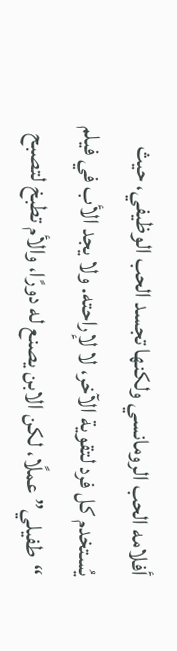أفلامه الحب الرومانسي ولكنها تجسد الحب الوظيفي، حيث يُستخدم كل فرد لتقوية الآخر، لا لإراحته. ولا يجد الأب في فيلم “طفيلي” عملًا، لكن الابن يصنع له دورًا، والأم تطبخ لتصبح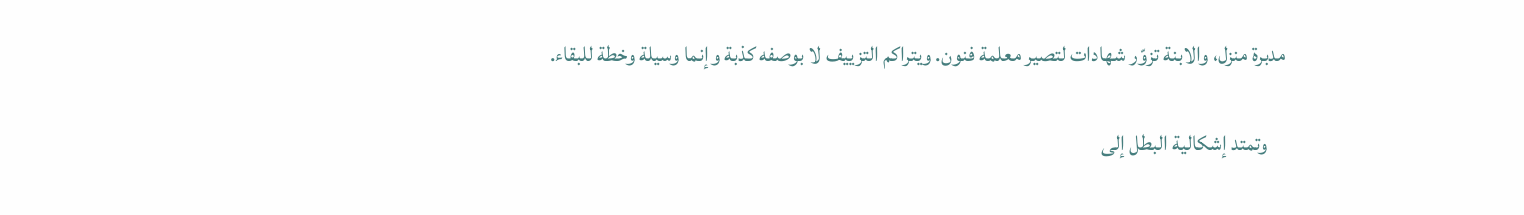مدبرة منزل، والابنة تزوّر شهادات لتصير معلمة فنون. ويتراكم التزييف لا بوصفه كذبة وإنما وسيلة وخطة للبقاء.

    وتمتد إشكالية البطل إلى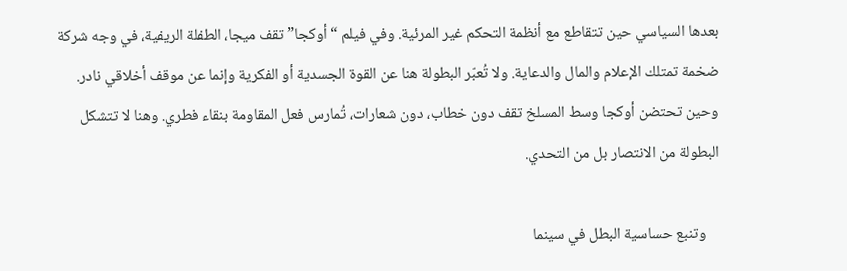بعدها السياسي حين تتقاطع مع أنظمة التحكم غير المرئية. وفي فيلم “أوكجا” تقف ميجا، الطفلة الريفية، في وجه شركة ضخمة تمتلك الإعلام والمال والدعاية. ولا تُعبّر البطولة هنا عن القوة الجسدية أو الفكرية وإنما عن موقف أخلاقي نادر. وحين تحتضن أوكجا وسط المسلخ تقف دون خطاب، دون شعارات، تُمارس فعل المقاومة بنقاء فطري. وهنا لا تتشكل البطولة من الانتصار بل من التحدي.

    وتنبع حساسية البطل في سينما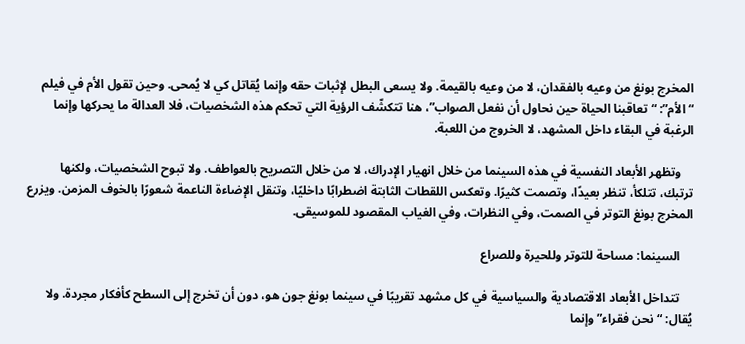المخرج بونغ من وعيه بالفقدان، لا من وعيه بالقيمة. ولا يسعى البطل لإثبات حقه وإنما يُقاتل كي لا يُمحى. وحين تقول الأم في فيلم “الأم”: “تعاقبنا الحياة حين نحاول أن نفعل الصواب”، هنا تتكشّف الرؤية التي تحكم هذه الشخصيات، فلا العدالة ما يحركها وإنما الرغبة في البقاء داخل المشهد، لا الخروج من اللعبة.

    وتظهر الأبعاد النفسية في هذه السينما من خلال انهيار الإدراك، لا من خلال التصريح بالعواطف. ولا تبوح الشخصيات، ولكنها ترتبك، تتلكأ، تنظر بعيدًا، وتصمت كثيرًا. وتعكس اللقطات الثابتة اضطرابًا داخليًا، وتنقل الإضاءة الناعمة شعورًا بالخوف المزمن. ويزرع المخرج بونغ التوتر في الصمت، وفي النظرات، وفي الغياب المقصود للموسيقى.

    السينما: مساحة للتوتر وللحيرة وللصراع

    تتداخل الأبعاد الاقتصادية والسياسية في كل مشهد تقريبًا في سينما بونغ جون هو، دون أن تخرج إلى السطح كأفكار مجردة. ولا يُقال: “نحن فقراء” وإنما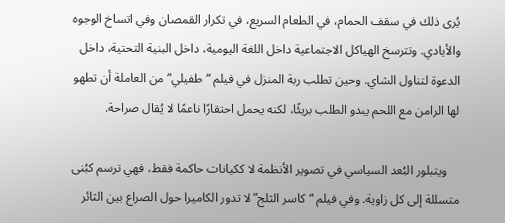يُرى ذلك في سقف الحمام، في الطعام السريع، في تكرار القمصان وفي اتساخ الوجوه والأيادي. وتترسخ الهياكل الاجتماعية داخل اللغة اليومية، داخل البنية التحتية، داخل الدعوة لتناول الشاي. وحين تطلب ربة المنزل في فيلم “طفيلي” من العاملة أن تطهو لها الرامن مع اللحم يبدو الطلب بريئًا، لكنه يحمل احتقارًا ناعمًا لا يُقال صراحة.

    ويتبلور البُعد السياسي في تصوير الأنظمة لا ككيانات حاكمة فقط، فهي ترسم كبُنى متسللة إلى كل زاوية. وفي فيلم “كاسر الثلج” لا تدور الكاميرا حول الصراع بين الثائر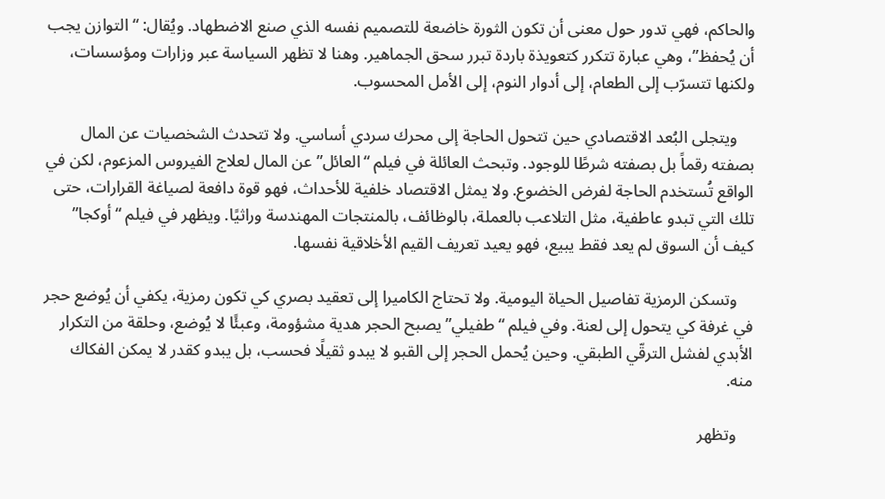والحاكم، فهي تدور حول معنى أن تكون الثورة خاضعة للتصميم نفسه الذي صنع الاضطهاد. ويُقال: “التوازن يجب أن يُحفظ”، وهي عبارة تتكرر كتعويذة باردة تبرر سحق الجماهير. وهنا لا تظهر السياسة عبر وزارات ومؤسسات، ولكنها تتسرّب إلى الطعام، إلى أدوار النوم، إلى الأمل المحسوب.

    ويتجلى البُعد الاقتصادي حين تتحول الحاجة إلى محرك سردي أساسي. ولا تتحدث الشخصيات عن المال بصفته رقماً بل بصفته شرطًا للوجود. وتبحث العائلة في فيلم “العائل” عن المال لعلاج الفيروس المزعوم، لكن في الواقع تُستخدم الحاجة لفرض الخضوع. ولا يمثل الاقتصاد خلفية للأحداث، فهو قوة دافعة لصياغة القرارات، حتى تلك التي تبدو عاطفية، مثل التلاعب بالعملة، بالوظائف، بالمنتجات المهندسة وراثيًا. ويظهر في فيلم “أوكجا” كيف أن السوق لم يعد فقط يبيع، فهو يعيد تعريف القيم الأخلاقية نفسها.

    وتسكن الرمزية تفاصيل الحياة اليومية. ولا تحتاج الكاميرا إلى تعقيد بصري كي تكون رمزية، يكفي أن يُوضع حجر في غرفة كي يتحول إلى لعنة. وفي فيلم “طفيلي” يصبح الحجر هدية مشؤومة، وعبئًا لا يُوضع، وحلقة من التكرار الأبدي لفشل الترقّي الطبقي. وحين يُحمل الحجر إلى القبو لا يبدو ثقيلًا فحسب، بل يبدو كقدر لا يمكن الفكاك منه.

    وتظهر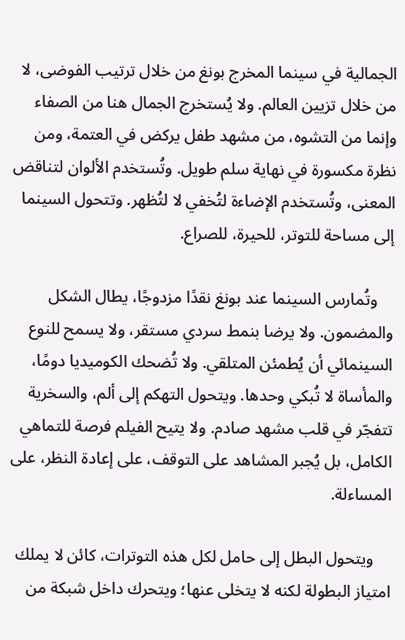الجمالية في سينما المخرج بونغ من خلال ترتيب الفوضى، لا من خلال تزيين العالم. ولا يُستخرج الجمال هنا من الصفاء وإنما من التشوه، من مشهد طفل يركض في العتمة، ومن نظرة مكسورة في نهاية سلم طويل. وتُستخدم الألوان لتناقض المعنى، وتُستخدم الإضاءة لتُخفي لا لتُظهر. وتتحول السينما إلى مساحة للتوتر، للحيرة، للصراع.

    وتُمارس السينما عند بونغ نقدًا مزدوجًا، يطال الشكل والمضمون. ولا يرضا بنمط سردي مستقر، ولا يسمح للنوع السينمائي أن يُطمئن المتلقي. ولا تُضحك الكوميديا دومًا، والمأساة لا تُبكي وحدها. ويتحول التهكم إلى ألم، والسخرية تتفجّر في قلب مشهد صادم. ولا يتيح الفيلم فرصة للتماهي الكامل، بل يُجبر المشاهد على التوقف، على إعادة النظر، على المساءلة.

    ويتحول البطل إلى حامل لكل هذه التوترات، كائن لا يملك امتياز البطولة لكنه لا يتخلى عنها؛ ويتحرك داخل شبكة من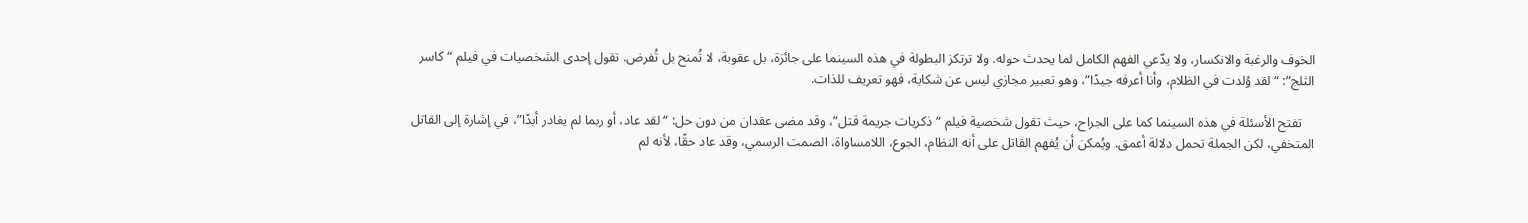الخوف والرغبة والانكسار، ولا يدّعي الفهم الكامل لما يحدث حوله. ولا ترتكز البطولة في هذه السينما على جائزة، بل عقوبة، لا تُمنح بل تُفرض. تقول إحدى الشخصيات في فيلم “كاسر الثلج”: “لقد وُلدت في الظلام، وأنا أعرفه جيدًا”، وهو تعبير مجازي ليس عن شكاية، فهو تعريف للذات.

    تفتح الأسئلة في هذه السينما كما على الجراح، حيث تقول شخصية فيلم “ذكريات جريمة قتل”، وقد مضى عقدان من دون حل: “لقد عاد، أو ربما لم يغادر أبدًا”، في إشارة إلى القاتل المتخفي، لكن الجملة تحمل دلالة أعمق. ويُمكن أن يُفهم القاتل على أنه النظام، الجوع، اللامساواة، الصمت الرسمي، وقد عاد حقًا، لأنه لم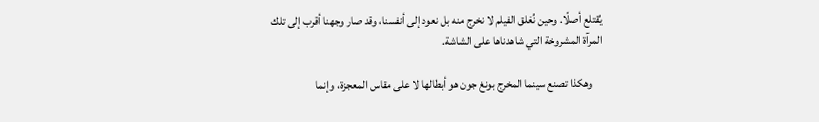يُقتلع أصلًا. وحين نُغلق الفيلم لا نخرج منه بل نعود إلى أنفسنا، وقد صار وجهنا أقرب إلى تلك المرآة المشروخة التي شاهدناها على الشاشة.

    وهكذا تصنع سينما المخرج بونغ جون هو أبطالها لا على مقاس المعجزة، وإنما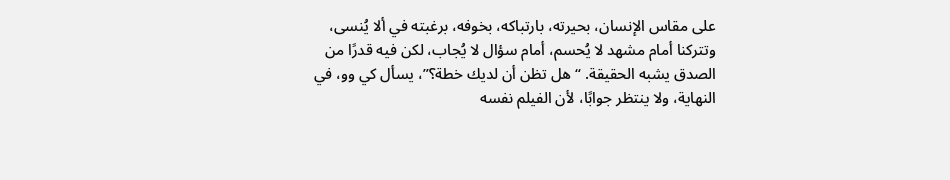على مقاس الإنسان، بحيرته، بارتباكه، بخوفه، برغبته في ألا يُنسى، وتتركنا أمام مشهد لا يُحسم، أمام سؤال لا يُجاب، لكن فيه قدرًا من الصدق يشبه الحقيقة. “هل تظن أن لديك خطة؟”، يسأل كي وو، في النهاية، ولا ينتظر جوابًا، لأن الفيلم نفسه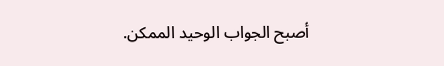أصبح الجواب الوحيد الممكن.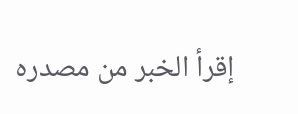إقرأ الخبر من مصدره